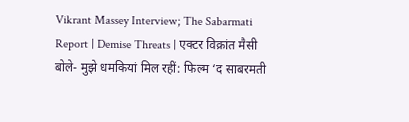Vikrant Massey Interview; The Sabarmati Report | Demise Threats | एक्टर विक्रांत मैसी बोले- मुझे धमकियां मिल रहीं: फिल्म ‘द साबरमती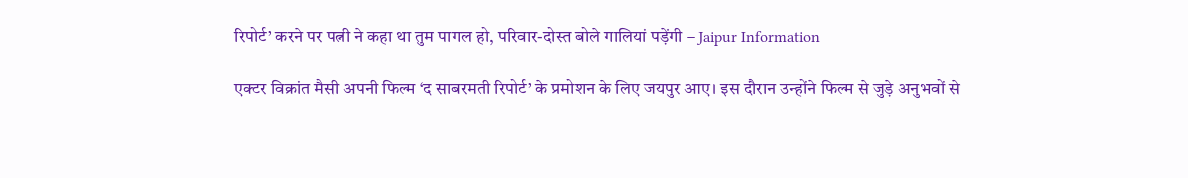रिपोर्ट’ करने पर पत्नी ने कहा था तुम पागल हो, परिवार-दोस्त बोले गालियां पड़ेंगी – Jaipur Information

एक्टर विक्रांत मैसी अपनी फिल्म ‘द साबरमती रिपोर्ट’ के प्रमोशन के लिए जयपुर आए। इस दौरान उन्होंने फिल्म से जुड़े अनुभवों से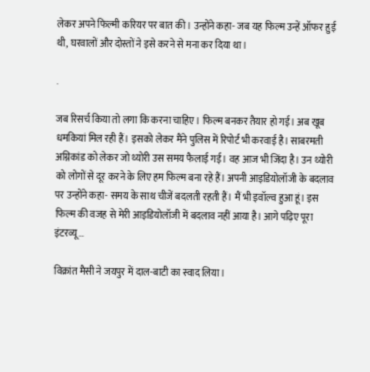लेकर अपने फिल्मी करियर पर बात की। उन्होंने कहा- जब यह फिल्म उन्हें ऑफर हुई थी, घरवालों और दोस्तों ने इसे करने से मना कर दिया था।

.

जब रिसर्च किया तो लगा कि करना चाहिए। फिल्म बनकर तैयार हो गई। अब खूब धमकियां मिल रही हैं। इसको लेकर मैंने पुलिस में रिपोर्ट भी करवाई है। साबरमती अग्निकांड को लेकर जो थ्योरी उस समय फैलाई गई। वह आज भी जिंदा है। उन थ्योरी को लोगों से दूर करने के लिए हम फिल्म बना रहे हैं। अपनी आइडियोलॉजी के बदलाव पर उन्होंने कहा- समय के साथ चीजें बदलती रहती हैं। मैं भी इवॉल्व हुआ हूं। इस फिल्म की वजह से मेरी आइडियोलॉजी में बदलाव नहीं आया है। आगे पढ़िए पूरा इंटरव्यू…

विक्रांत मैसी ने जयपुर में दाल-बाटी का स्वाद लिया।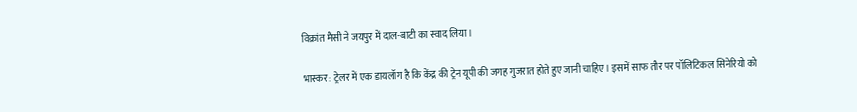विक्रांत मैसी ने जयपुर में दाल-बाटी का स्वाद लिया।

भास्कर: ट्रेलर में एक डायलॉग है कि केंद्र की ट्रेन यूपी की जगह गुजरात होते हुए जानी चाहिए। इसमें साफ तौर पर पॉलिटिकल सिनेरियो को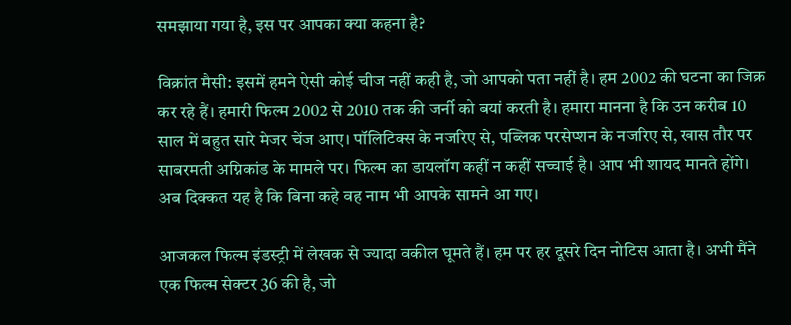समझाया गया है, इस पर आपका क्या कहना है?

विक्रांत मैसी: इसमें हमने ऐसी कोई चीज नहीं कही है, जो आपको पता नहीं है। हम 2002 की घटना का जिक्र कर रहे हैं। हमारी फिल्म 2002 से 2010 तक की जर्नी को बयां करती है। हमारा मानना है कि उन करीब 10 साल में बहुत सारे मेजर चेंज आए। पॉलिटिक्स के नजरिए से, पब्लिक परसेप्शन के नजरिए से, खास तौर पर साबरमती अग्निकांड के मामले पर। फिल्म का डायलॉग कहीं न कहीं सच्चाई है। आप भी शायद मानते होंगे। अब दिक्कत यह है कि बिना कहे वह नाम भी आपके सामने आ गए।

आजकल फिल्म इंडस्ट्री में लेखक से ज्यादा वकील घूमते हैं। हम पर हर दूसरे दिन नोटिस आता है। अभी मैंने एक फिल्म सेक्टर 36 की है, जो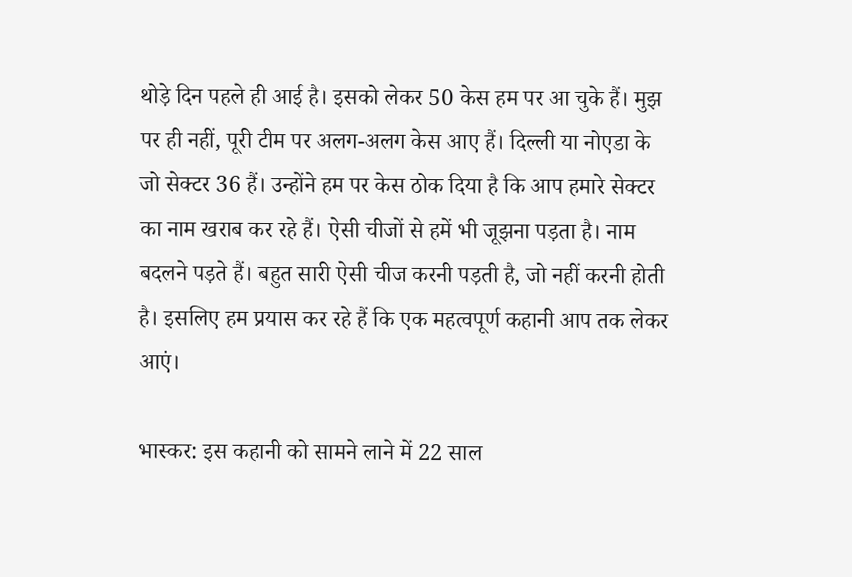थोड़े दिन पहले ही आई है। इसको लेकर 50 केस हम पर आ चुके हैं। मुझ पर ही नहीं, पूरी टीम पर अलग-अलग केस आए हैं। दिल्ली या नोएडा के जो सेक्टर 36 हैं। उन्होंने हम पर केस ठोक दिया है कि आप हमारे सेक्टर का नाम खराब कर रहे हैं। ऐसी चीजों से हमें भी जूझना पड़ता है। नाम बदलने पड़ते हैं। बहुत सारी ऐसी चीज करनी पड़ती है, जो नहीं करनी होती है। इसलिए हम प्रयास कर रहे हैं कि एक महत्वपूर्ण कहानी आप तक लेकर आएं।

भास्कर: इस कहानी को सामने लाने में 22 साल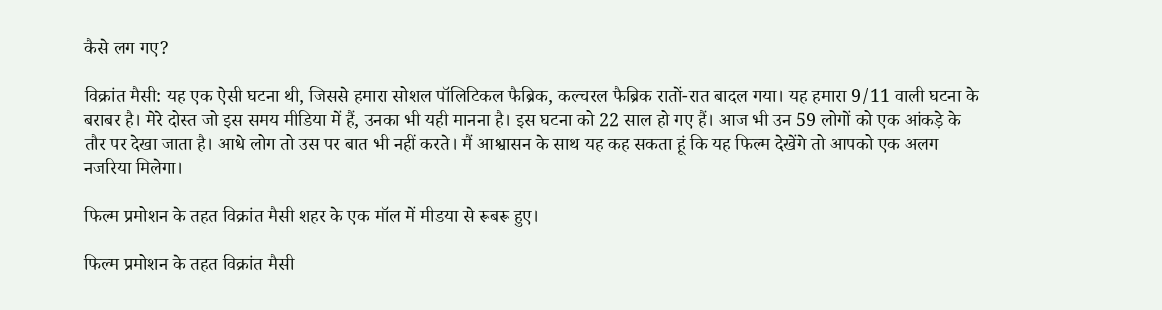कैसे लग गए?

विक्रांत मैसी: यह एक ऐसी घटना थी, जिससे हमारा सोशल पॉलिटिकल फैब्रिक, कल्चरल फैब्रिक रातों-रात बादल गया। यह हमारा 9/11 वाली घटना के बराबर है। मेरे दोस्त जो इस समय मीडिया में हैं, उनका भी यही मानना है। इस घटना को 22 साल हो गए हैं। आज भी उन 59 लोगों को एक आंकड़े के तौर पर देखा जाता है। आधे लोग तो उस पर बात भी नहीं करते। मैं आश्वासन के साथ यह कह सकता हूं कि यह फिल्म देखेंगे तो आपको एक अलग नजरिया मिलेगा।

फिल्म प्रमोशन के तहत विक्रांत मैसी शहर के एक मॉल में मीडया से रूबरू हुए।

फिल्म प्रमोशन के तहत विक्रांत मैसी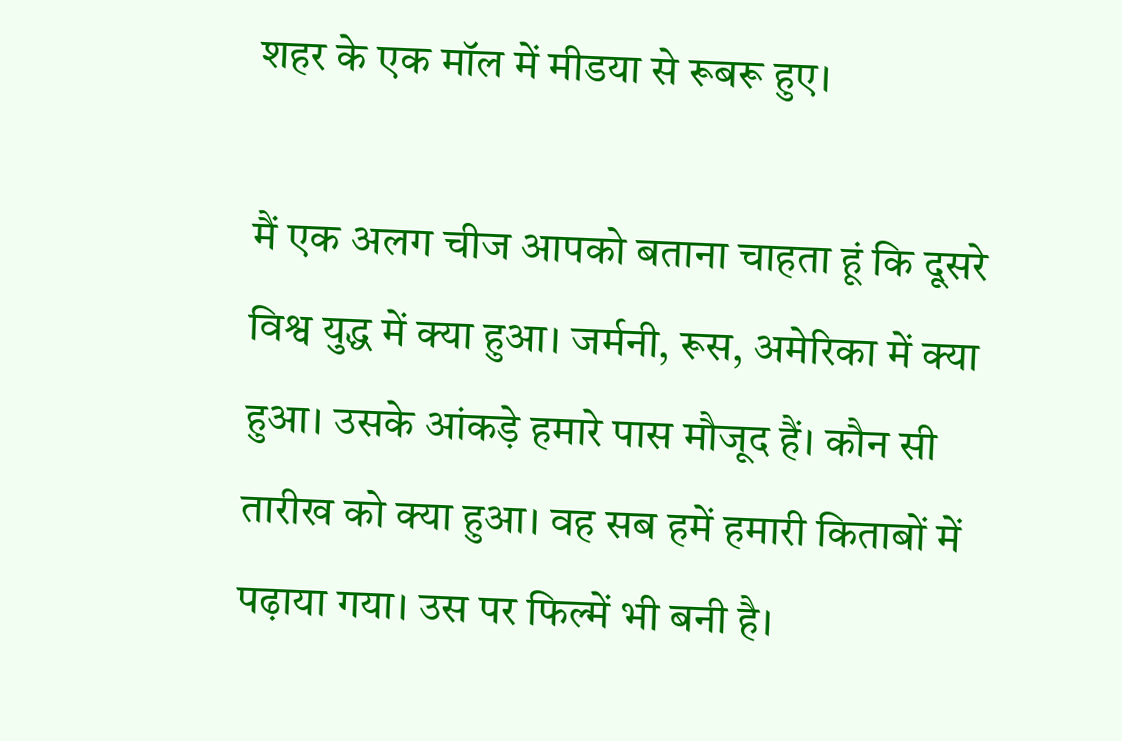शहर के एक मॉल में मीडया से रूबरू हुए।

मैं एक अलग चीज आपको बताना चाहता हूं कि दूसरे विश्व युद्ध में क्या हुआ। जर्मनी, रूस, अमेरिका में क्या हुआ। उसके आंकड़े हमारे पास मौजूद हैं। कौन सी तारीख को क्या हुआ। वह सब हमें हमारी किताबों में पढ़ाया गया। उस पर फिल्में भी बनी है।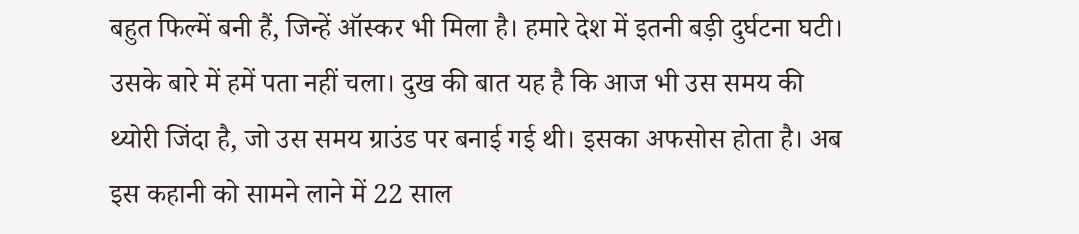बहुत फिल्में बनी हैं, जिन्हें ऑस्कर भी मिला है। हमारे देश में इतनी बड़ी दुर्घटना घटी। उसके बारे में हमें पता नहीं चला। दुख की बात यह है कि आज भी उस समय की थ्योरी जिंदा है, जो उस समय ग्राउंड पर बनाई गई थी। इसका अफसोस होता है। अब इस कहानी को सामने लाने में 22 साल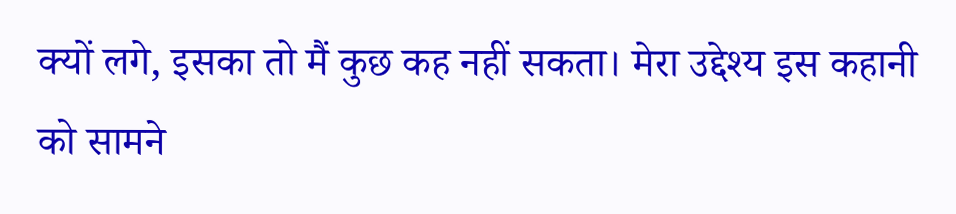क्यों लगे, इसका तो मैं कुछ कह नहीं सकता। मेरा उद्देश्य इस कहानी को सामने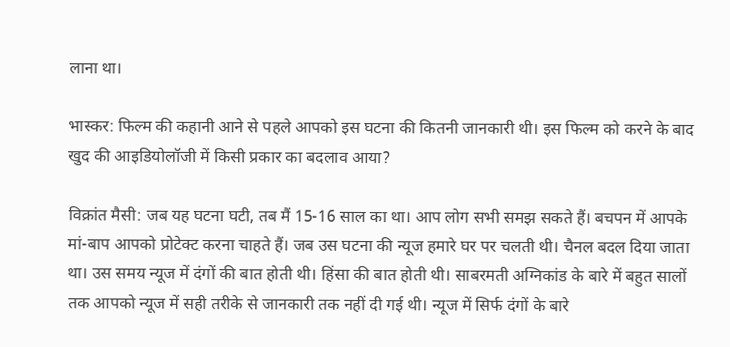लाना था।

भास्कर: फिल्म की कहानी आने से पहले आपको इस घटना की कितनी जानकारी थी। इस फिल्म को करने के बाद खुद की आइडियोलॉजी में किसी प्रकार का बदलाव आया?

विक्रांत मैसी: जब यह घटना घटी, तब मैं 15-16 साल का था। आप लोग सभी समझ सकते हैं। बचपन में आपके मां-बाप आपको प्रोटेक्ट करना चाहते हैं। जब उस घटना की न्यूज हमारे घर पर चलती थी। चैनल बदल दिया जाता था। उस समय न्यूज में दंगों की बात होती थी। हिंसा की बात होती थी। साबरमती अग्निकांड के बारे में बहुत सालों तक आपको न्यूज में सही तरीके से जानकारी तक नहीं दी गई थी। न्यूज में सिर्फ दंगों के बारे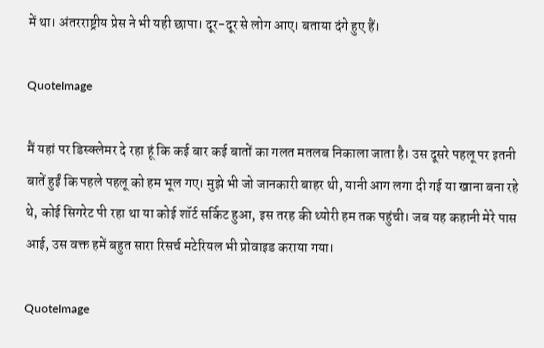में था। अंतरराष्ट्रीय प्रेस ने भी यही छापा। दूर-दूर से लोग आए। बताया दंगे हुए हैं।

QuoteImage

मैं यहां पर डिस्क्लेमर दे रहा हूं कि कई बार कई बातों का गलत मतलब निकाला जाता है। उस दूसरे पहलू पर इतनी बातें हुईं कि पहले पहलू को हम भूल गए। मुझे भी जो जानकारी बाहर थी, यानी आग लगा दी गई या खाना बना रहे थे, कोई सिगरेट पी रहा था या कोई शॉर्ट सर्किट हुआ, इस तरह की थ्योरी हम तक पहुंची। जब यह कहानी मेरे पास आई, उस वक्त हमें बहुत सारा रिसर्च मटेरियल भी प्रोवाइड कराया गया।

QuoteImage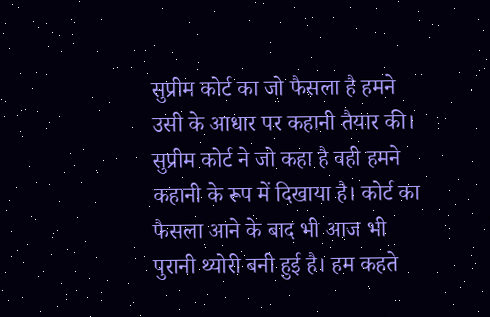सुप्रीम कोर्ट का जो फैसला है हमने उसी के आधार पर कहानी तैयार की। सुप्रीम कोर्ट ने जो कहा है वही हमने कहानी के रूप में दिखाया है। कोर्ट का फैसला आने के बाद भी आज भी पुरानी थ्योरी बनी हुई है। हम कहते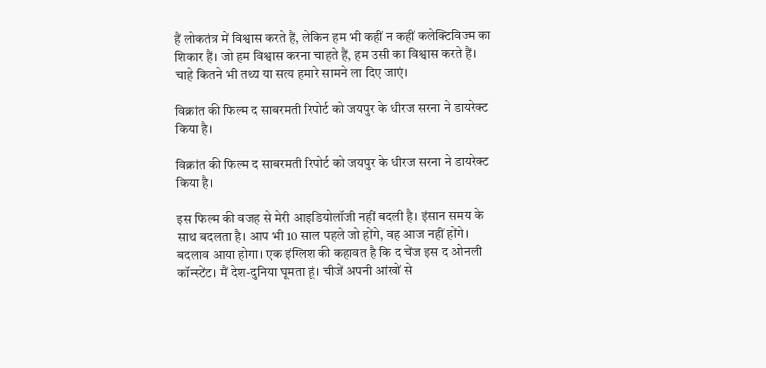हैं लोकतंत्र में विश्वास करते हैं, लेकिन हम भी कहीं न कहीं कलेक्टिविज्म का शिकार हैं। जो हम विश्वास करना चाहते हैं, हम उसी का विश्वास करते हैं। चाहे कितने भी तथ्य या सत्य हमारे सामने ला दिए जाएं।

विक्रांत की फिल्म द साबरमती रिपोर्ट को जयपुर के धीरज सरना ने डायरेक्ट किया है।

विक्रांत की फिल्म द साबरमती रिपोर्ट को जयपुर के धीरज सरना ने डायरेक्ट किया है।

इस फिल्म की वजह से मेरी आइडियोलॉजी नहीं बदली है। इंसान समय के साथ बदलता है। आप भी 10 साल पहले जो होंगे, वह आज नहीं होंगे। बदलाव आया होगा। एक इंग्लिश की कहावत है कि द चेंज इस द ओनली कॉन्स्टेंट। मैं देश-दुनिया घूमता हूं। चीजें अपनी आंखों से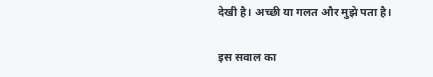देखी है। अच्छी या गलत और मुझे पता है।

इस सवाल का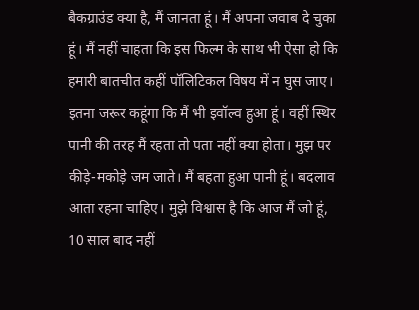बैकग्राउंड क्या है, मैं जानता हूं। मैं अपना जवाब दे चुका हूं। मैं नहीं चाहता कि इस फिल्म के साथ भी ऐसा हो कि हमारी बातचीत कहीं पॉलिटिकल विषय में न घुस जाए। इतना जरूर कहूंगा कि मैं भी इवॉल्व हुआ हूं। वहीं स्थिर पानी की तरह मैं रहता तो पता नहीं क्या होता। मुझ पर कीड़े-मकोड़े जम जाते। मैं बहता हुआ पानी हूं। बदलाव आता रहना चाहिए। मुझे विश्वास है कि आज मैं जो हूं, 10 साल बाद नहीं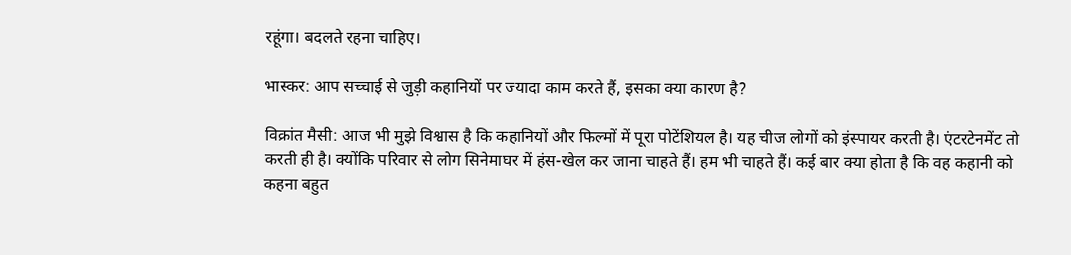रहूंगा। बदलते रहना चाहिए।

भास्कर: आप सच्चाई से जुड़ी कहानियों पर ज्यादा काम करते हैं, इसका क्या कारण है?

विक्रांत मैसी: आज भी मुझे विश्वास है कि कहानियों और फिल्मों में पूरा पोटेंशियल है। यह चीज लोगों को इंस्पायर करती है। एंटरटेनमेंट तो करती ही है। क्योंकि परिवार से लोग सिनेमाघर में हंस-खेल कर जाना चाहते हैं। हम भी चाहते हैं। कई बार क्या होता है कि वह कहानी को कहना बहुत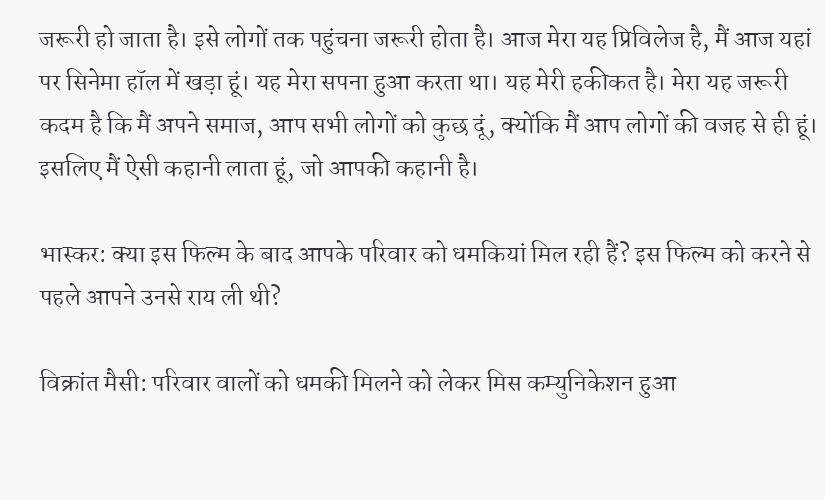जरूरी हो जाता है। इसे लोगों तक पहुंचना जरूरी होता है। आज मेरा यह प्रिविलेज है, मैं आज यहां पर सिनेमा हॉल में खड़ा हूं। यह मेरा सपना हुआ करता था। यह मेरी हकीकत है। मेरा यह जरूरी कदम है कि मैं अपने समाज, आप सभी लोगों को कुछ दूं, क्योंकि मैं आप लोगों की वजह से ही हूं। इसलिए मैं ऐसी कहानी लाता हूं, जो आपकी कहानी है।

भास्कर: क्या इस फिल्म के बाद आपके परिवार को धमकियां मिल रही हैं? इस फिल्म को करने से पहले आपने उनसे राय ली थी?

विक्रांत मैसी: परिवार वालों को धमकी मिलने को लेकर मिस कम्युनिकेशन हुआ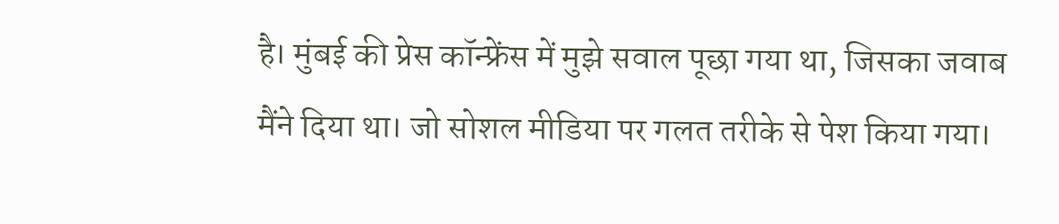है। मुंबई की प्रेस कॉन्फ्रेंस में मुझे सवाल पूछा गया था, जिसका जवाब मैंने दिया था। जो सोशल मीडिया पर गलत तरीके से पेश किया गया।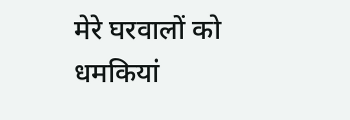मेरे घरवालों को धमकियां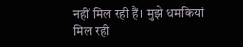नहीं मिल रही हैं। मुझे धमकियां मिल रही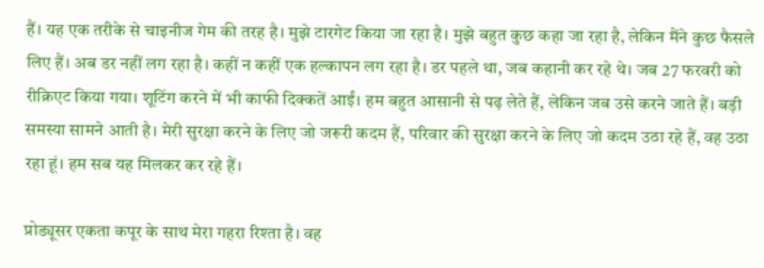हैं। यह एक तरीके से चाइनीज गेम की तरह है। मुझे टारगेट किया जा रहा है। मुझे बहुत कुछ कहा जा रहा है, लेकिन मैंने कुछ फैसले लिए हैं। अब डर नहीं लग रहा है। कहीं न कहीं एक हल्कापन लग रहा है। डर पहले था, जब कहानी कर रहे थे। जब 27 फरवरी को रीक्रिएट किया गया। शूटिंग करने में भी काफी दिक्कतें आईं। हम बहुत आसानी से पढ़ लेते हैं, लेकिन जब उसे करने जाते हैं। बड़ी समस्या सामने आती है। मेरी सुरक्षा करने के लिए जो जरूरी कदम हैं, परिवार की सुरक्षा करने के लिए जो कदम उठा रहे हैं, वह उठा रहा हूं। हम सब यह मिलकर कर रहे हैं।

प्रोड्यूसर एकता कपूर के साथ मेरा गहरा रिश्ता है। वह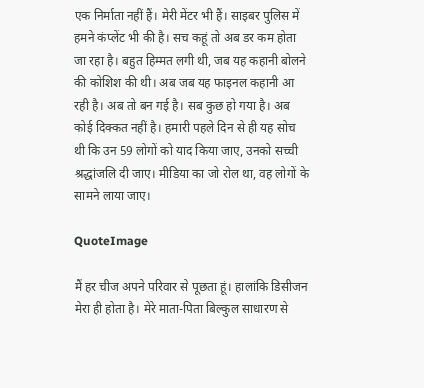एक निर्माता नहीं हैं। मेरी मेंटर भी हैं। साइबर पुलिस में हमने कंप्लेंट भी की है। सच कहूं तो अब डर कम होता जा रहा है। बहुत हिम्मत लगी थी, जब यह कहानी बोलने की कोशिश की थी। अब जब यह फाइनल कहानी आ रही है। अब तो बन गई है। सब कुछ हो गया है। अब कोई दिक्कत नहीं है। हमारी पहले दिन से ही यह सोच थी कि उन 59 लोगों को याद किया जाए, उनको सच्ची श्रद्धांजलि दी जाए। मीडिया का जो रोल था, वह लोगों के सामने लाया जाए।

QuoteImage

मैं हर चीज अपने परिवार से पूछता हूं। हालांकि डिसीजन मेरा ही होता है। मेरे माता-पिता बिल्कुल साधारण से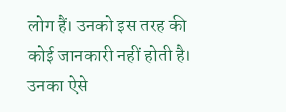लोग हैं। उनको इस तरह की कोई जानकारी नहीं होती है। उनका ऐसे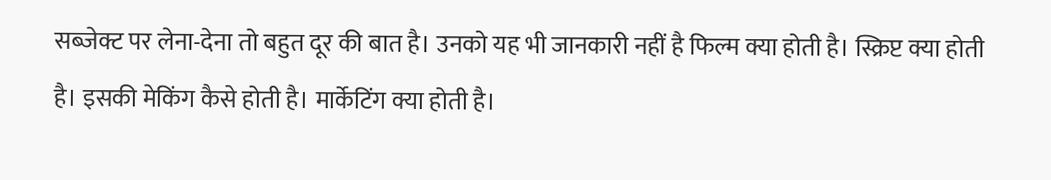सब्जेक्ट पर लेना-देना तो बहुत दूर की बात है। उनको यह भी जानकारी नहीं है फिल्म क्या होती है। स्क्रिप्ट क्या होती है। इसकी मेकिंग कैसे होती है। मार्केटिंग क्या होती है।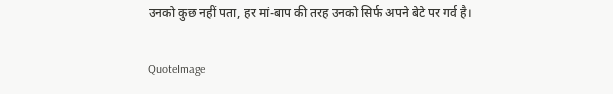उनको कुछ नहीं पता, हर मां-बाप की तरह उनको सिर्फ अपने बेटे पर गर्व है।

QuoteImage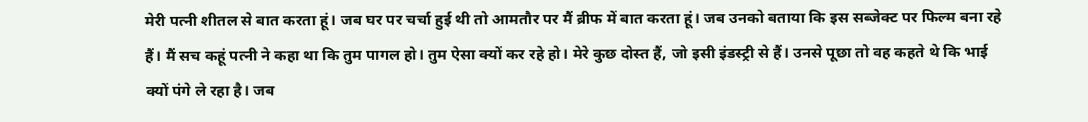मेरी पत्नी शीतल से बात करता हूं। जब घर पर चर्चा हुई थी तो आमतौर पर मैं ब्रीफ में बात करता हूं। जब उनको बताया कि इस सब्जेक्ट पर फिल्म बना रहे हैं। मैं सच कहूं पत्नी ने कहा था कि तुम पागल हो। तुम ऐसा क्यों कर रहे हो। मेरे कुछ दोस्त हैं, जो इसी इंडस्ट्री से हैं। उनसे पूछा तो वह कहते थे कि भाई क्यों पंगे ले रहा है। जब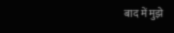बाद में मुझे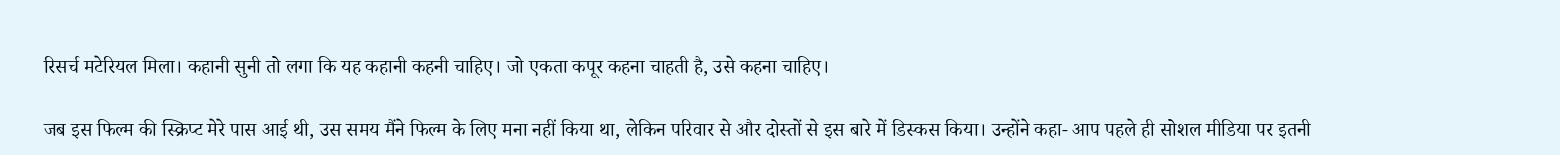रिसर्च मटेरियल मिला। कहानी सुनी तो लगा कि यह कहानी कहनी चाहिए। जो एकता कपूर कहना चाहती है, उसे कहना चाहिए।

जब इस फिल्म की स्क्रिप्ट मेरे पास आई थी, उस समय मैंने फिल्म के लिए मना नहीं किया था, लेकिन परिवार से और दोस्तों से इस बारे में डिस्कस किया। उन्होंने कहा- आप पहले ही सोशल मीडिया पर इतनी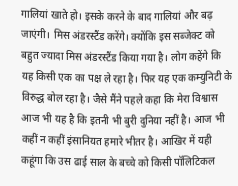गालियां खाते हो। इसके करने के बाद गालियां और बढ़ जाएंगी। मिस अंडरस्टैंड करेंगे। क्योंकि इस सब्जेक्ट को बहुत ज्यादा मिस अंडरस्टैंड किया गया है। लोग कहेंगे कि यह किसी एक का पक्ष ले रहा है। फिर यह एक कम्युनिटी के विरुद्ध बोल रहा है। जैसे मैंने पहले कहा कि मेरा विश्वास आज भी यह है कि इतनी भी बुरी दुनिया नहीं है। आज भी कहीं न कहीं इंसानियत हमारे भीतर है। आखिर में यही कहूंगा कि उस ढाई साल के बच्चे को किसी पॉलिटिकल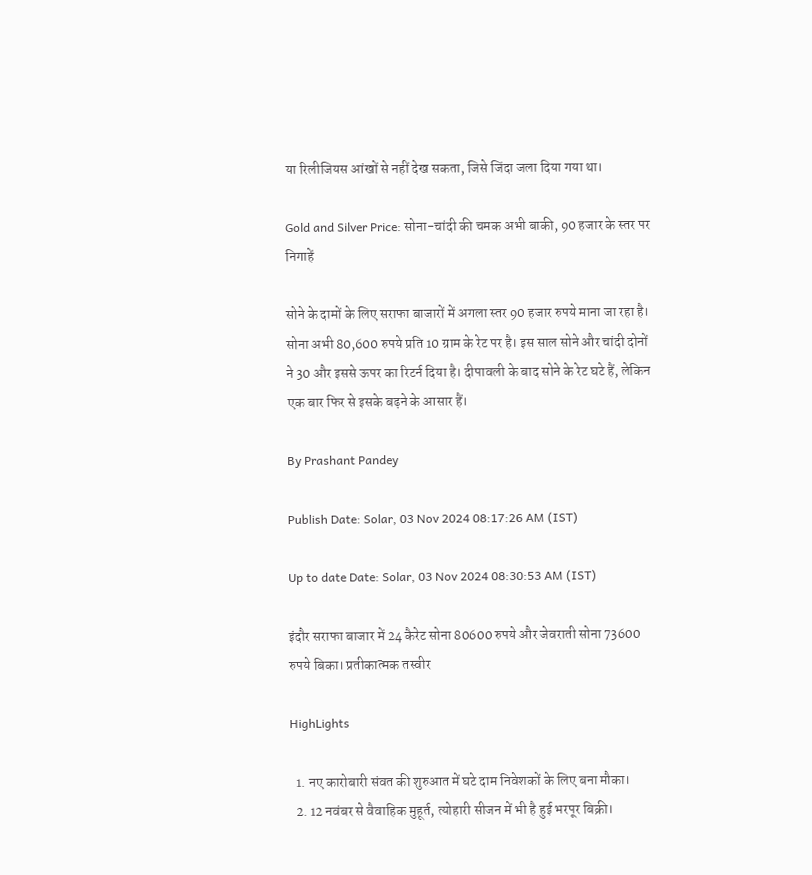या रिलीजियस आंखों से नहीं देख सकता, जिसे जिंदा जला दिया गया था।

Gold and Silver Price: सोना-चांदी की चमक अभी बाकी, 90 हजार के स्तर पर निगाहें

सोने के दामों के लिए सराफा बाजारों में अगला स्तर 90 हजार रुपये माना जा रहा है। सोना अभी 80,600 रुपये प्रति 10 ग्राम के रेट पर है। इस साल सोने और चांदी दोनों ने 30 और इससे ऊपर का रिटर्न दिया है। दीपावली के बाद सोने के रेट घटे हैं, लेकिन एक बार फिर से इसके बढ़ने के आसार हैं।

By Prashant Pandey

Publish Date: Solar, 03 Nov 2024 08:17:26 AM (IST)

Up to date Date: Solar, 03 Nov 2024 08:30:53 AM (IST)

इंदौर सराफा बाजार में 24 कैरेट सोना 80600 रुपये और जेवराती सोना 73600 रुपये बिका। प्रतीकात्मक तस्वीर

HighLights

  1. नए कारोबारी संवत की शुरुआत में घटे दाम निवेशकों के लिए बना मौका।
  2. 12 नवंबर से वैवाहिक मुहूर्त, त्योहारी सीजन में भी है हुई भरपूर बिक्री।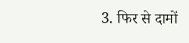3. फिर से दामों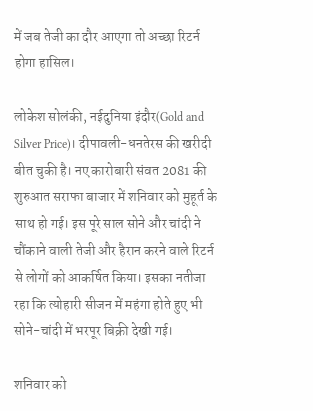में जब तेजी का दौर आएगा तो अच्छा रिटर्न होगा हासिल।

लोकेश सोलंकी, नईदुनिया इंदौर(Gold and Silver Price)। दीपावली-धनतेरस की खरीदी बीत चुकी है। नए कारोबारी संवत 2081 की शुरुआत सराफा बाजार में शनिवार को मुहूर्त के साथ हो गई। इस पूरे साल सोने और चांदी ने चौंकाने वाली तेजी और हैरान करने वाले रिटर्न से लोगों को आकर्षित किया। इसका नतीजा रहा कि त्योहारी सीजन में महंगा होते हुए भी सोने-चांदी में भरपूर बिक्री देखी गई।

शनिवार को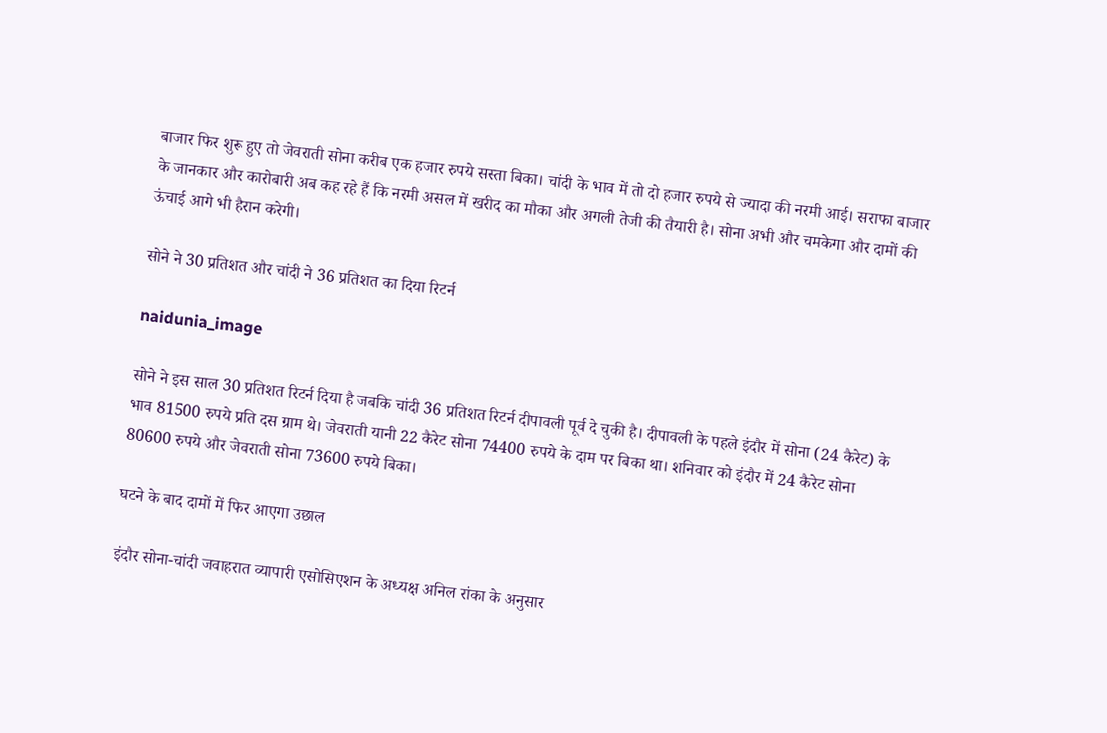बाजार फिर शुरू हुए तो जेवराती सोना करीब एक हजार रुपये सस्ता बिका। चांदी के भाव में तो दो हजार रुपये से ज्यादा की नरमी आई। सराफा बाजार के जानकार और कारोबारी अब कह रहे हैं कि नरमी असल में खरीद का मौका और अगली तेजी की तैयारी है। सोना अभी और चमकेगा और दामों की ऊंचाई आगे भी हैरान करेगी।

सोने ने 30 प्रतिशत और चांदी ने 36 प्रतिशत का दिया रिटर्न

naidunia_image

सोने ने इस साल 30 प्रतिशत रिटर्न दिया है जबकि चांदी 36 प्रतिशत रिटर्न दीपावली पूर्व दे चुकी है। दीपावली के पहले इंदौर में सोना (24 कैरेट) के भाव 81500 रुपये प्रति दस ग्राम थे। जेवराती यानी 22 कैरेट सोना 74400 रुपये के दाम पर बिका था। शनिवार को इंदौर में 24 कैरेट सोना 80600 रुपये और जेवराती सोना 73600 रुपये बिका।

घटने के बाद दामों में फिर आएगा उछाल

इंदौर सोना-चांदी जवाहरात व्यापारी एसोसिएशन के अध्यक्ष अनिल रांका के अनुसार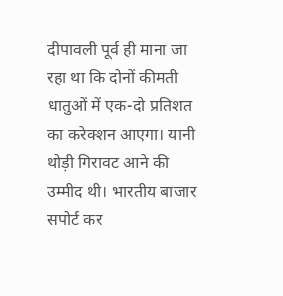दीपावली पूर्व ही माना जा रहा था कि दोनों कीमती धातुओं में एक-दो प्रतिशत का करेक्शन आएगा। यानी थोड़ी गिरावट आने की उम्मीद थी। भारतीय बाजार सपोर्ट कर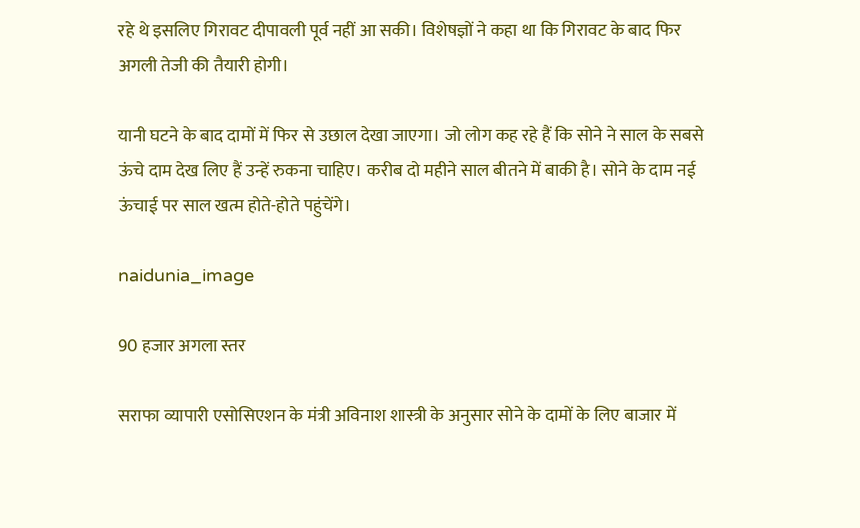रहे थे इसलिए गिरावट दीपावली पूर्व नहीं आ सकी। विशेषज्ञों ने कहा था कि गिरावट के बाद फिर अगली तेजी की तैयारी होगी।

यानी घटने के बाद दामों में फिर से उछाल देखा जाएगा। जो लोग कह रहे हैं कि सोने ने साल के सबसे ऊंचे दाम देख लिए हैं उन्हें रुकना चाहिए। करीब दो महीने साल बीतने में बाकी है। सोने के दाम नई ऊंचाई पर साल खत्म होते-होते पहुंचेंगे।

naidunia_image

90 हजार अगला स्तर

सराफा व्यापारी एसोसिएशन के मंत्री अविनाश शास्त्री के अनुसार सोने के दामों के लिए बाजार में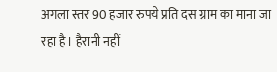अगला स्तर 90 हजार रुपये प्रति दस ग्राम का माना जा रहा है। हैरानी नहीं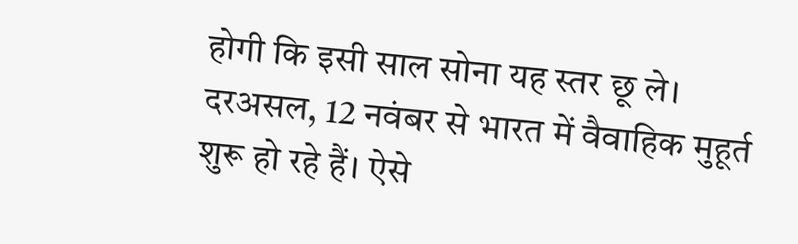होगी कि इसी साल सोना यह स्तर छू ले। दरअसल, 12 नवंबर से भारत में वैवाहिक मुहूर्त शुरू हो रहे हैं। ऐसे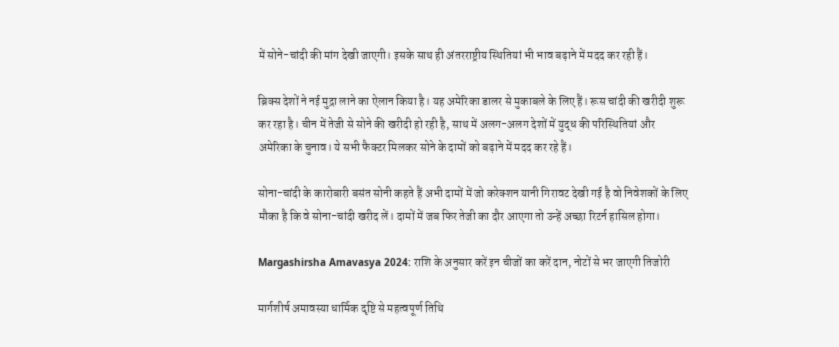में सोने-चांदी की मांग देखी जाएगी। इसके साथ ही अंतरराष्ट्रीय स्थितियां भी भाव बढ़ाने में मदद कर रही हैं।

ब्रिक्स देशों ने नई मुद्रा लाने का ऐलान किया है। यह अमेरिका डालर से मुकाबले के लिए हैं। रूस चांदी की खरीदी शुरू कर रहा है। चीन में तेजी से सोने की खरीदी हो रही है, साथ में अलग-अलग देशों में युद्ध की परिस्थितियां और अमेरिका के चुनाव। ये सभी फैक्टर मिलकर सोने के दामों को बढ़ाने में मदद कर रहे हैं।

सोना-चांदी के कारोबारी बसंत सोनी कहते हैं अभी दामों में जो करेक्शन यानी गिरावट देखी गई है वो निवेशकों के लिए मौका है कि वे सोना-चांदी खरीद लें। दामों में जब फिर तेजी का दौर आएगा तो उन्हें अच्छा रिटर्न हासिल होगा।

Margashirsha Amavasya 2024: राशि के अनुसार करें इन चीजों का करें दान, नोटों से भर जाएगी तिजोरी

मार्गशीर्ष अमावस्या धार्मिक दृष्टि से महत्वपूर्ण तिथि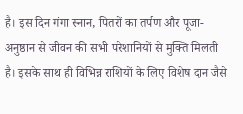है। इस दिन गंगा स्नान, पितरों का तर्पण और पूजा-अनुष्ठान से जीवन की सभी परेशानियों से मुक्ति मिलती है। इसके साथ ही विभिन्न राशियों के लिए विशेष दान जैसे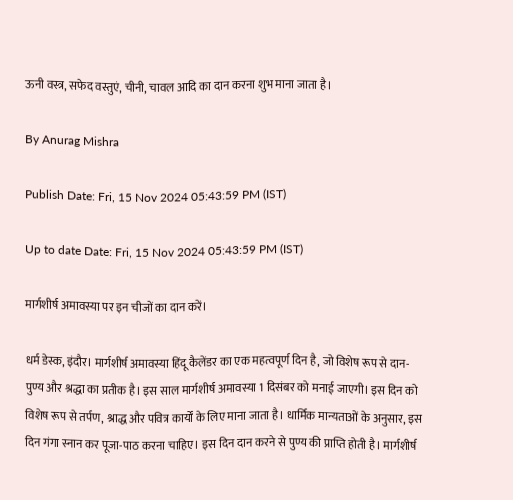ऊनी वस्त्र, सफेद वस्तुएं, चीनी, चावल आदि का दान करना शुभ माना जाता है।

By Anurag Mishra

Publish Date: Fri, 15 Nov 2024 05:43:59 PM (IST)

Up to date Date: Fri, 15 Nov 2024 05:43:59 PM (IST)

मार्गशीर्ष अमावस्या पर इन चीजों का दान करें।

धर्म डेस्क, इंदौर। मार्गशीर्ष अमावस्या हिंदू कैलेंडर का एक महत्वपूर्ण दिन है, जो विशेष रूप से दान-पुण्य और श्रद्धा का प्रतीक है। इस साल मार्गशीर्ष अमावस्या 1 दिसंबर को मनाई जाएगी। इस दिन को विशेष रूप से तर्पण, श्राद्ध और पवित्र कार्यों के लिए माना जाता है। धार्मिक मान्यताओं के अनुसार, इस दिन गंगा स्नान कर पूजा-पाठ करना चाहिए। इस दिन दान करने से पुण्य की प्राप्ति होती है। मार्गशीर्ष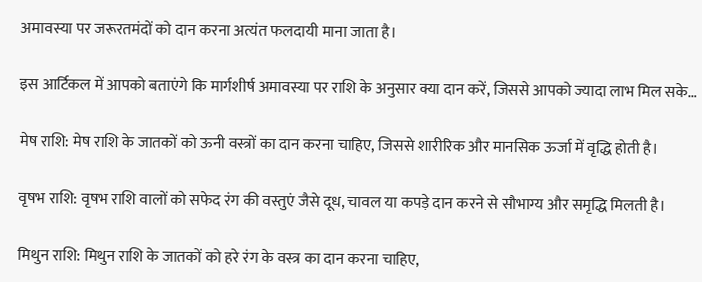अमावस्या पर जरूरतमंदों को दान करना अत्यंत फलदायी माना जाता है।

इस आर्टिकल में आपको बताएंगे कि मार्गशीर्ष अमावस्या पर राशि के अनुसार क्या दान करें, जिससे आपको ज्यादा लाभ मिल सके…

मेष राशि: मेष राशि के जातकों को ऊनी वस्त्रों का दान करना चाहिए, जिससे शारीरिक और मानसिक ऊर्जा में वृद्धि होती है।

वृषभ राशि: वृषभ राशि वालों को सफेद रंग की वस्तुएं जैसे दूध, चावल या कपड़े दान करने से सौभाग्य और समृद्धि मिलती है।

मिथुन राशि: मिथुन राशि के जातकों को हरे रंग के वस्त्र का दान करना चाहिए,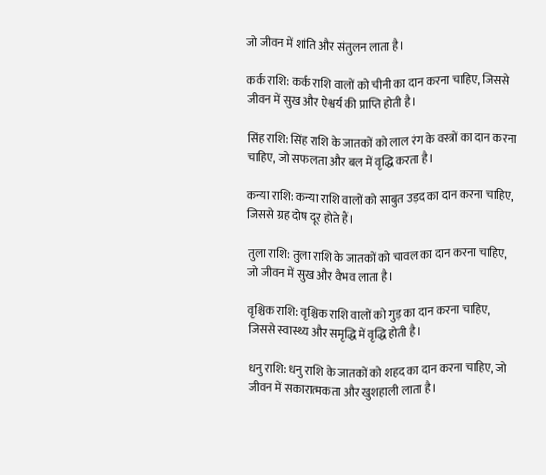जो जीवन में शांति और संतुलन लाता है।

कर्क राशि: कर्क राशि वालों को चीनी का दान करना चाहिए, जिससे जीवन में सुख और ऐश्वर्य की प्राप्ति होती है।

सिंह राशि: सिंह राशि के जातकों को लाल रंग के वस्त्रों का दान करना चाहिए, जो सफलता और बल में वृद्धि करता है।

कन्या राशि: कन्या राशि वालों को साबुत उड़द का दान करना चाहिए, जिससे ग्रह दोष दूर होते हैं।

तुला राशि: तुला राशि के जातकों को चावल का दान करना चाहिए, जो जीवन में सुख और वैभव लाता है।

वृश्चिक राशि: वृश्चिक राशि वालों को गुड़ का दान करना चाहिए, जिससे स्वास्थ्य और समृद्धि में वृद्धि होती है।

धनु राशि: धनु राशि के जातकों को शहद का दान करना चाहिए, जो जीवन में सकारात्मकता और खुशहाली लाता है।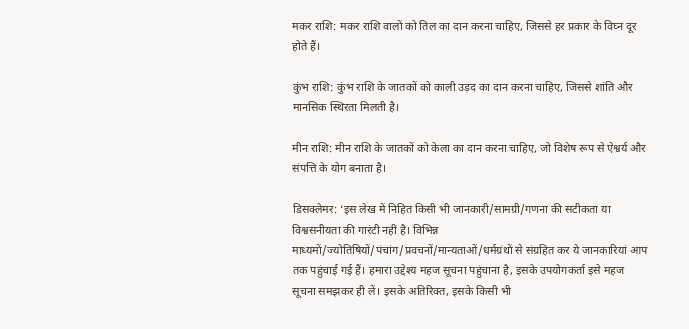मकर राशि: मकर राशि वालों को तिल का दान करना चाहिए, जिससे हर प्रकार के विघ्न दूर होते हैं।

कुंभ राशि: कुंभ राशि के जातकों को काली उड़द का दान करना चाहिए, जिससे शांति और मानसिक स्थिरता मिलती है।

मीन राशि: मीन राशि के जातकों को केला का दान करना चाहिए, जो विशेष रूप से ऐश्वर्य और संपत्ति के योग बनाता है।

डिसक्लेमर: ‘इस लेख में निहित किसी भी जानकारी/सामग्री/गणना की सटीकता या विश्वसनीयता की गारंटी नहीं है। विभिन्न माध्यमों/ज्योतिषियों/पंचांग/प्रवचनों/मान्यताओं/धर्मग्रंथों से संग्रहित कर ये जानकारियां आप तक पहुंचाई गई हैं। हमारा उद्देश्य महज सूचना पहुंचाना है, इसके उपयोगकर्ता इसे महज सूचना समझकर ही लें। इसके अतिरिक्त, इसके किसी भी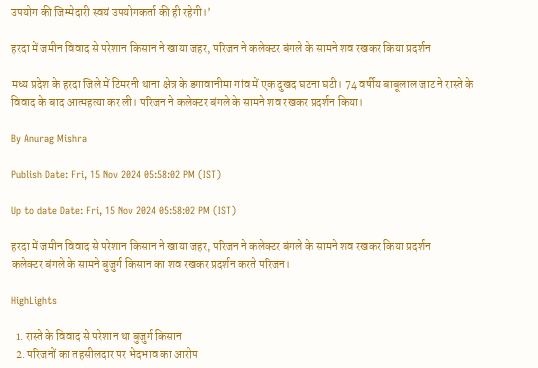उपयोग की जिम्मेदारी स्वयं उपयोगकर्ता की ही रहेगी।’

हरदा में जमीन विवाद से परेशान किसान ने खाया जहर, परिजन ने कलेक्टर बंगले के सामने शव रखकर किया प्रदर्शन

मध्य प्रदेश के हरदा जिले में टिमरनी थाना क्षेत्र के डगावानीमा गांव में एक दुखद घटना घटी। 74 वर्षीय बाबूलाल जाट ने रास्ते के विवाद के बाद आत्महत्या कर ली। परिजन ने कलेक्टर बंगले के सामने शव रखकर प्रदर्शन किया।

By Anurag Mishra

Publish Date: Fri, 15 Nov 2024 05:58:02 PM (IST)

Up to date Date: Fri, 15 Nov 2024 05:58:02 PM (IST)

हरदा में जमीन विवाद से परेशान किसान ने खाया जहर, परिजन ने कलेक्टर बंगले के सामने शव रखकर किया प्रदर्शन
कलेक्टर बंगले के सामने बुजुर्ग किसान का शव रखकर प्रदर्शन करते परिजन।

HighLights

  1. रास्ते के विवाद से परेशान था बुजुर्ग किसान
  2. परिजनों का तहसीलदार पर भेदभाव का आरोप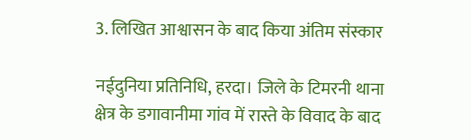3. लिखित आश्वासन के बाद किया अंतिम संस्कार

नईदुनिया प्रतिनिधि, हरदा। जिले के टिमरनी थाना क्षेत्र के डगावानीमा गांव में रास्ते के विवाद के बाद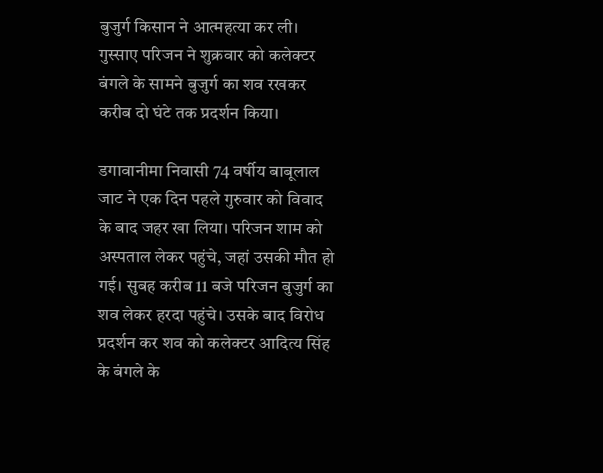बुजुर्ग किसान ने आत्महत्या कर ली। गुस्साए परिजन ने शुक्रवार को कलेक्टर बंगले के सामने बुजुर्ग का शव रखकर करीब दो घंटे तक प्रदर्शन किया।

डगावानीमा निवासी 74 वर्षीय बाबूलाल जाट ने एक दिन पहले गुरुवार को विवाद के बाद जहर खा लिया। परिजन शाम को अस्पताल लेकर पहुंचे, जहां उसकी मौत हो गई। सुबह करीब 11 बजे परिजन बुजुर्ग का शव लेकर हरदा पहुंचे। उसके बाद विरोध प्रदर्शन कर शव को कलेक्टर आदित्य सिंह के बंगले के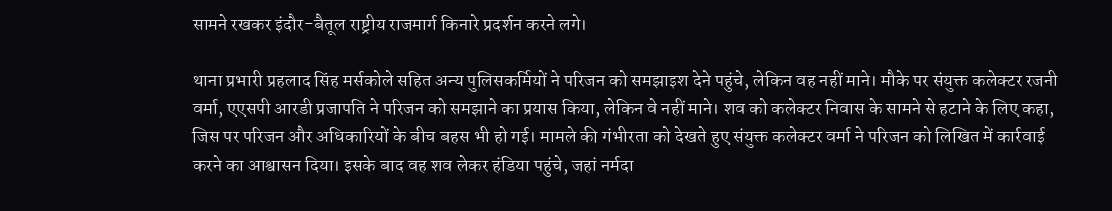सामने रखकर इंदौर-बैतूल राष्ट्रीय राजमार्ग किनारे प्रदर्शन करने लगे।

थाना प्रभारी प्रहलाद सिंह मर्सकोले सहित अन्य पुलिसकर्मियों ने परिजन को समझाइश देने पहुंचे, लेकिन वह नहीं माने। मौके पर संयुक्त कलेक्टर रजनी वर्मा, एएसपी आरडी प्रजापति ने परिजन को समझाने का प्रयास किया, लेकिन वे नहीं माने। शव को कलेक्टर निवास के सामने से हटाने के लिए कहा, जिस पर परिजन और अधिकारियों के बीच बहस भी हो गई। मामले की गंभीरता को देखते हुए संयुक्त कलेक्टर वर्मा ने परिजन को लिखित में कार्रवाई करने का आश्वासन दिया। इसके बाद वह शव लेकर हंडिया पहुंचे, जहां नर्मदा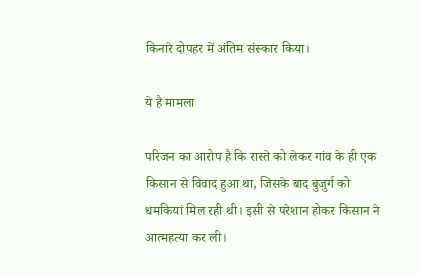किनारे दोपहर में अंतिम संस्कार किया।

ये है मामला

परिजन का आरोप है कि रास्ते को लेकर गांव के ही एक किसान से विवाद हुआ था, जिसके बाद बुजुर्ग को धमकियां मिल रही थी। इसी से परेशान होकर किसान ने आत्महत्या कर ली।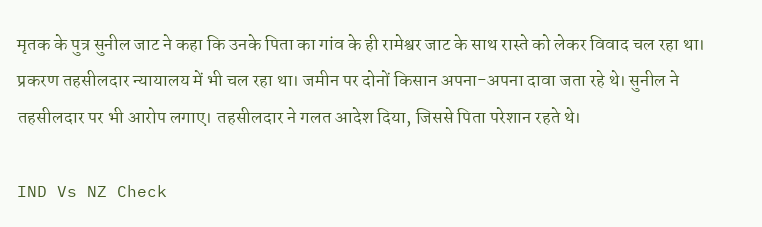मृतक के पुत्र सुनील जाट ने कहा कि उनके पिता का गांव के ही रामेश्वर जाट के साथ रास्ते को लेकर विवाद चल रहा था। प्रकरण तहसीलदार न्यायालय में भी चल रहा था। जमीन पर दोनों किसान अपना-अपना दावा जता रहे थे। सुनील ने तहसीलदार पर भी आरोप लगाए। तहसीलदार ने गलत आदेश दिया, जिससे पिता परेशान रहते थे।

IND Vs NZ Check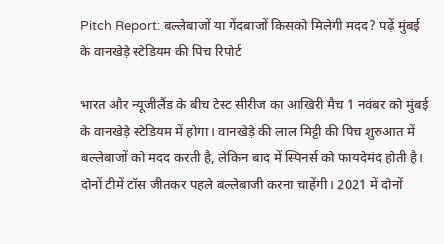Pitch Report: बल्लेबाजों या गेंदबाजों किसको मिलेगी मदद? पढ़ें मुंबई के वानखेड़े स्टेडियम की पिच रिपोर्ट

भारत और न्यूजीलैंड के बीच टेस्ट सीरीज का आखिरी मैच 1 नवंबर को मुंबई के वानखेड़े स्टेडियम में होगा। वानखेड़े की लाल मिट्टी की पिच शुरुआत में बल्लेबाजों को मदद करती है, लेकिन बाद में स्पिनर्स को फायदेमंद होती है। दोनों टीमें टॉस जीतकर पहले बल्लेबाजी करना चाहेंगी। 2021 में दोनों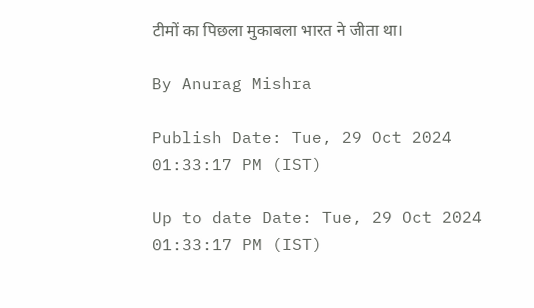टीमों का पिछला मुकाबला भारत ने जीता था।

By Anurag Mishra

Publish Date: Tue, 29 Oct 2024 01:33:17 PM (IST)

Up to date Date: Tue, 29 Oct 2024 01:33:17 PM (IST)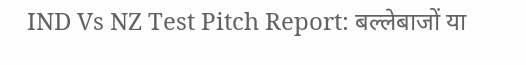IND Vs NZ Test Pitch Report: बल्लेबाजों या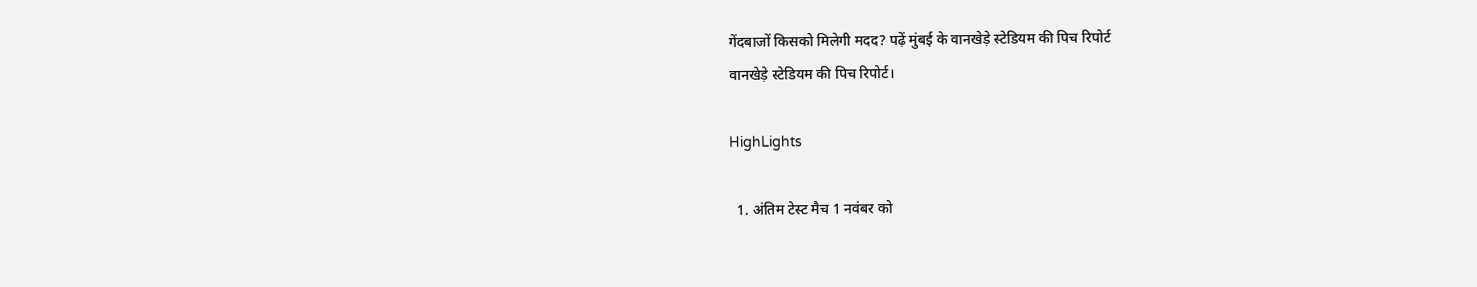गेंदबाजों किसको मिलेगी मदद? पढ़ें मुंबई के वानखेड़े स्टेडियम की पिच रिपोर्ट
वानखेड़े स्टेडियम की पिच रिपोर्ट।

HighLights

  1. अंतिम टेस्ट मैच 1 नवंबर को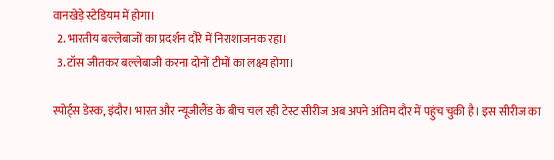वानखेड़े स्टेडियम में होगा।
  2. भारतीय बल्लेबाजों का प्रदर्शन दौरे में निराशाजनक रहा।
  3. टॉस जीतकर बल्लेबाजी करना दोनों टीमों का लक्ष्य होगा।

स्पोर्ट्स डेस्क, इंदौर। भारत और न्यूजीलैंड के बीच चल रही टेस्ट सीरीज अब अपने अंतिम दौर में पहुंच चुकी है। इस सीरीज का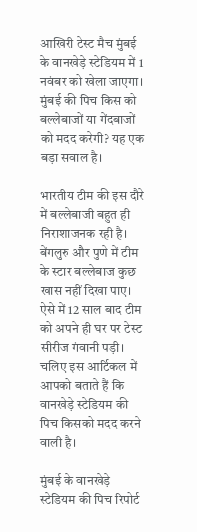आखिरी टेस्ट मैच मुंबई के वानखेड़े स्टेडियम में 1 नवंबर को खेला जाएगा। मुंबई की पिच किस को बल्लेबाजों या गेंदबाजों को मदद करेगी? यह एक बड़ा सवाल है।

भारतीय टीम की इस दौरे में बल्लेबाजी बहुत ही निराशाजनक रही है। बेंगलुरु और पुणे में टीम के स्टार बल्लेबाज कुछ खास नहीं दिखा पाए। ऐसे में 12 साल बाद टीम को अपने ही घर पर टेस्ट सीरीज गंवानी पड़ी। चलिए इस आर्टिकल में आपको बताते हैं कि वानखेड़े स्टेडियम की पिच किसको मदद करने वाली है।

मुंबई के वानखेड़े स्टेडियम की पिच रिपोर्ट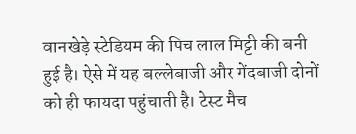वानखेड़े स्टेडियम की पिच लाल मिट्टी की बनी हुई है। ऐसे में यह बल्लेबाजी और गेंदबाजी दोनों को ही फायदा पहुंचाती है। टेस्ट मैच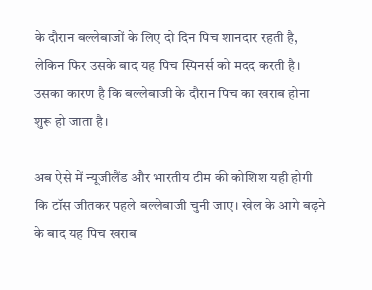के दौरान बल्लेबाजों के लिए दो दिन पिच शानदार रहती है, लेकिन फिर उसके बाद यह पिच स्पिनर्स को मदद करती है। उसका कारण है कि बल्लेबाजी के दौरान पिच का खराब होना शुरू हो जाता है।

अब ऐसे में न्यूजीलैंड और भारतीय टीम की कोशिश यही होगी कि टॉस जीतकर पहले बल्लेबाजी चुनी जाए। खेल के आगे बढ़ने के बाद यह पिच खराब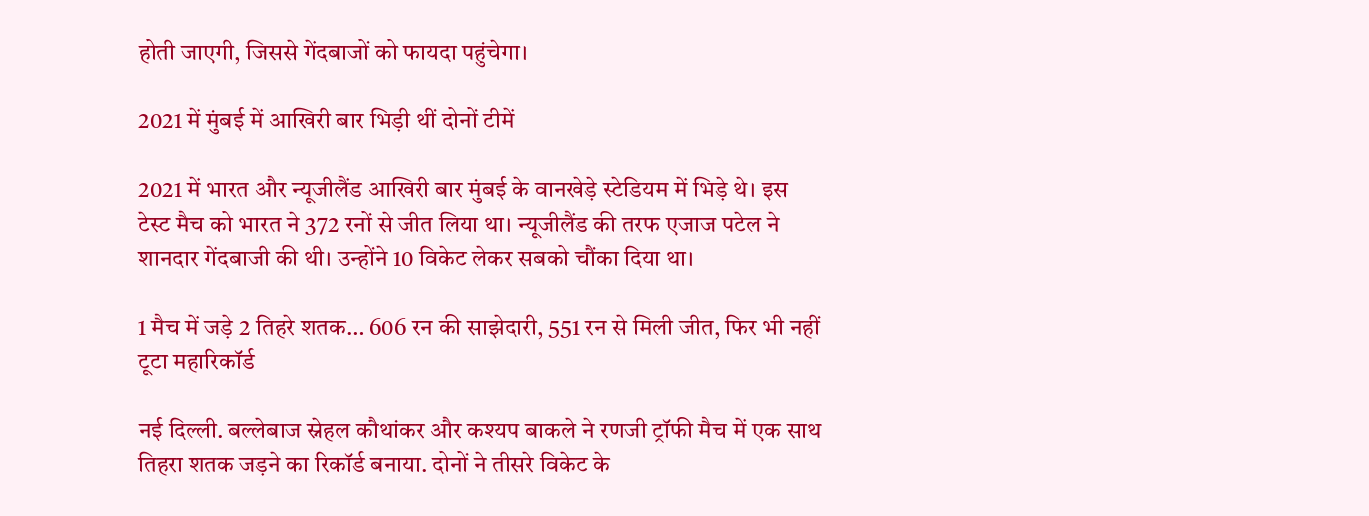होती जाएगी, जिससे गेंदबाजों को फायदा पहुंचेगा।

2021 में मुंबई में आखिरी बार भिड़ी थीं दोनों टीमें

2021 में भारत और न्यूजीलैंड आखिरी बार मुंबई के वानखेड़े स्टेडियम में भिड़े थे। इस टेस्ट मैच को भारत ने 372 रनों से जीत लिया था। न्यूजीलैंड की तरफ एजाज पटेल ने शानदार गेंदबाजी की थी। उन्होंने 10 विकेट लेकर सबको चौंका दिया था।

1 मैच में जड़े 2 तिहरे शतक… 606 रन की साझेदारी, 551 रन से मिली जीत, फिर भी नहीं टूटा महारिकॉर्ड

नई दिल्ली. बल्लेबाज स्नेहल कौथांकर और कश्यप बाकले ने रणजी ट्रॉफी मैच में एक साथ तिहरा शतक जड़ने का रिकॉर्ड बनाया. दोनों ने तीसरे विकेट के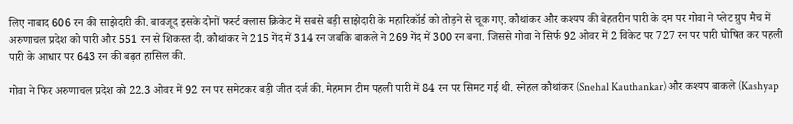लिए नाबाद 606 रन की साझेदारी की. बावजूद इसके दोनों फर्स्ट क्लास क्रिकेट में सबसे बड़ी साझेदारी के महारिकॉर्ड को तोड़ने से चूक गए. कौथांकर और कश्यप की बेहतरीन पारी के दम पर गोवा ने प्लेट ग्रुप मैच में अरुणाचल प्रदेश को पारी और 551 रन से शिकस्त दी. कौथांकर ने 215 गेंद में 314 रन जबकि बाकले ने 269 गेंद में 300 रन बना. जिससे गोवा ने सिर्फ 92 ओवर में 2 विकेट पर 727 रन पर पारी घोषित कर पहली पारी के आधार पर 643 रन की बढ़त हासिल की.

गोवा ने फिर अरुणाचल प्रदेश को 22.3 ओवर में 92 रन पर समेटकर बड़ी जीत दर्ज की. मेहमान टीम पहली पारी में 84 रन पर सिमट गई थी. स्नेहल कौथांकर (Snehal Kauthankar) और कश्यप बाकले (Kashyap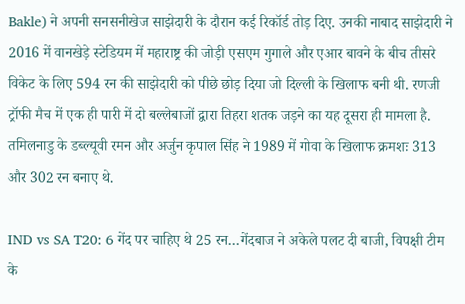Bakle) ने अपनी सनसनीखेज साझेदारी के दौरान कई रिकॉर्ड तोड़ दिए. उनकी नाबाद साझेदारी ने 2016 में वानखेड़े स्टेडियम में महाराष्ट्र की जोड़ी एसएम गुगाले और एआर बावने के बीच तीसरे विकेट के लिए 594 रन की साझेदारी को पीछे छोड़ दिया जो दिल्ली के खिलाफ बनी थी. रणजी ट्रॉफी मैच में एक ही पारी में दो बल्लेबाजों द्वारा तिहरा शतक जड़ने का यह दूसरा ही मामला है. तमिलनाडु के डब्ल्यूवी रमन और अर्जुन कृपाल सिंह ने 1989 में गोवा के खिलाफ क्रमशः 313 और 302 रन बनाए थे.

IND vs SA T20: 6 गेंद पर चाहिए थे 25 रन…गेंदबाज ने अकेले पलट दी बाजी, विपक्षी टीम के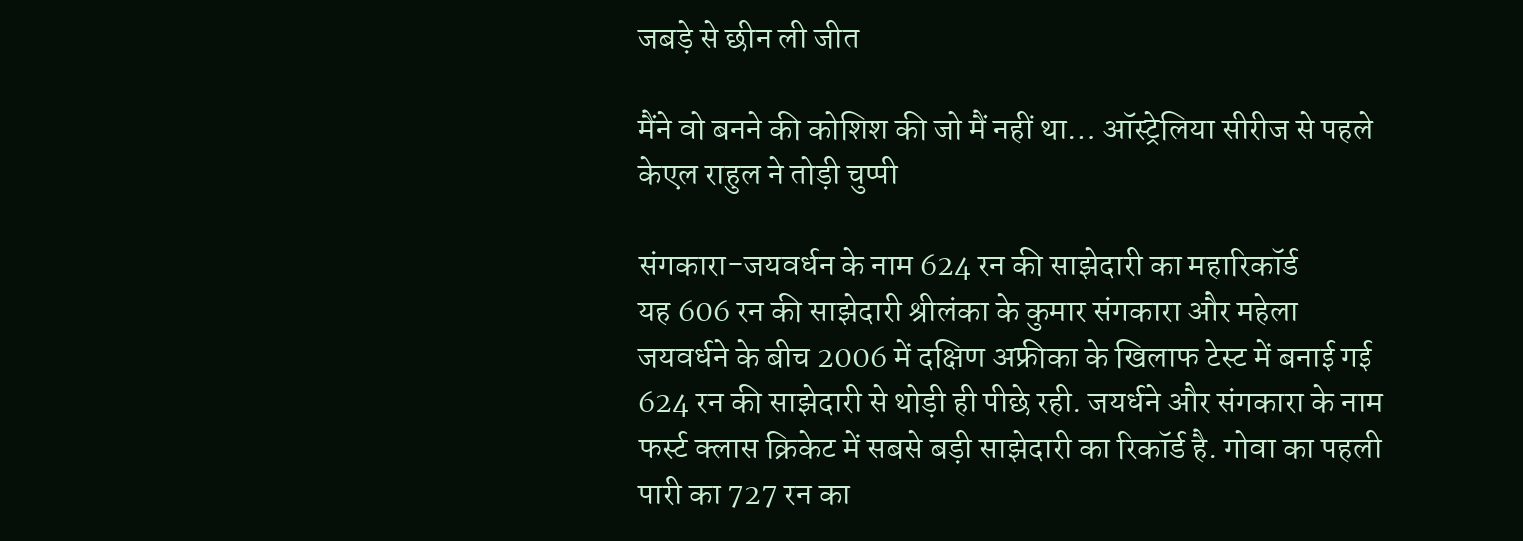जबड़े से छीन ली जीत

मैंने वो बनने की कोशिश की जो मैं नहीं था… ऑस्ट्रेलिया सीरीज से पहले केएल राहुल ने तोड़ी चुप्पी

संगकारा-जयवर्धन के नाम 624 रन की साझेदारी का महारिकॉर्ड
यह 606 रन की साझेदारी श्रीलंका के कुमार संगकारा और महेला जयवर्धने के बीच 2006 में दक्षिण अफ्रीका के खिलाफ टेस्ट में बनाई गई 624 रन की साझेदारी से थोड़ी ही पीछे रही. जयर्धने और संगकारा के नाम फर्स्ट क्लास क्रिकेट में सबसे बड़ी साझेदारी का रिकॉर्ड है. गोवा का पहली पारी का 727 रन का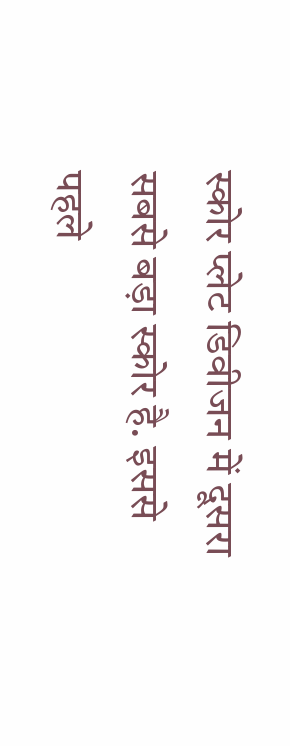स्कोर प्लेट डिवीजन में दूसरा सबसे बड़ा स्कोर है. इससे पहले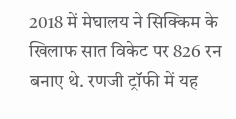2018 में मेघालय ने सिक्किम के खिलाफ सात विकेट पर 826 रन बनाए थे. रणजी ट्रॉफी में यह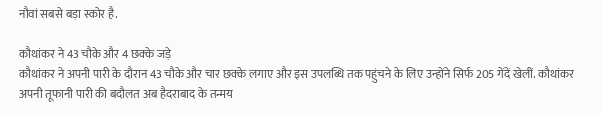नौवां सबसे बड़ा स्कोर है.

कौथांकर ने 43 चौके और 4 छक्के जड़े
कौथांकर ने अपनी पारी के दौरान 43 चौके और चार छक्के लगाए और इस उपलब्धि तक पहुंचने के लिए उन्होंने सिर्फ 205 गेंदें खेलीं. कौथांकर अपनी तूफानी पारी की बदौलत अब हैदराबाद के तन्मय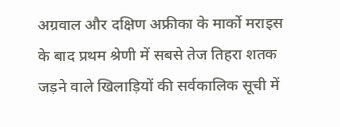अग्रवाल और दक्षिण अफ्रीका के मार्को मराइस के बाद प्रथम श्रेणी में सबसे तेज तिहरा शतक जड़ने वाले खिलाड़ियों की सर्वकालिक सूची में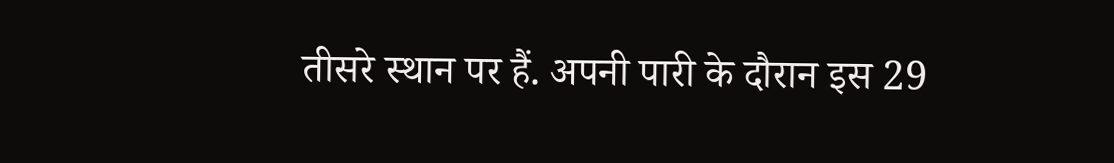तीसरे स्थान पर हैं. अपनी पारी के दौरान इस 29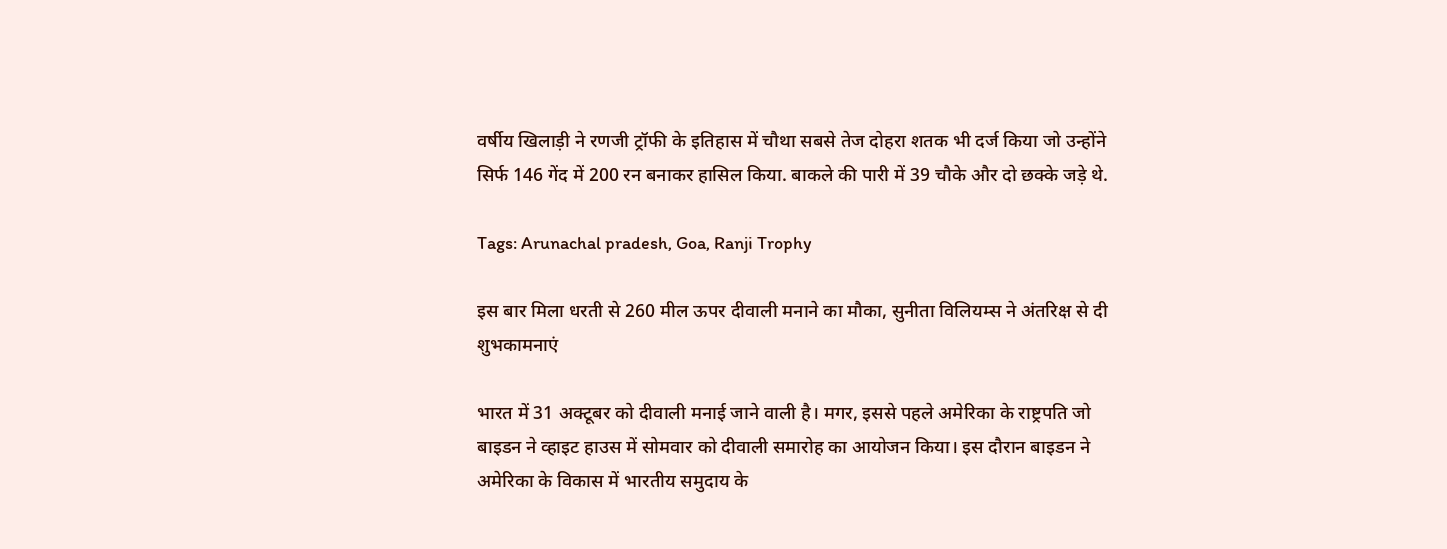वर्षीय खिलाड़ी ने रणजी ट्रॉफी के इतिहास में चौथा सबसे तेज दोहरा शतक भी दर्ज किया जो उन्होंने सिर्फ 146 गेंद में 200 रन बनाकर हासिल किया. बाकले की पारी में 39 चौके और दो छक्के जड़े थे.

Tags: Arunachal pradesh, Goa, Ranji Trophy

इस बार मिला धरती से 260 मील ऊपर दीवाली मनाने का मौका, सुनीता विलियम्स ने अंतरिक्ष से दी शुभकामनाएं

भारत में 31 अक्टूबर को दीवाली मनाई जाने वाली है। मगर, इससे पहले अमेरिका के राष्ट्रपति जो बाइडन ने व्हाइट हाउस में सोमवार को दीवाली समारोह का आयोजन किया। इस दौरान बाइडन ने अमेरिका के विकास में भारतीय समुदाय के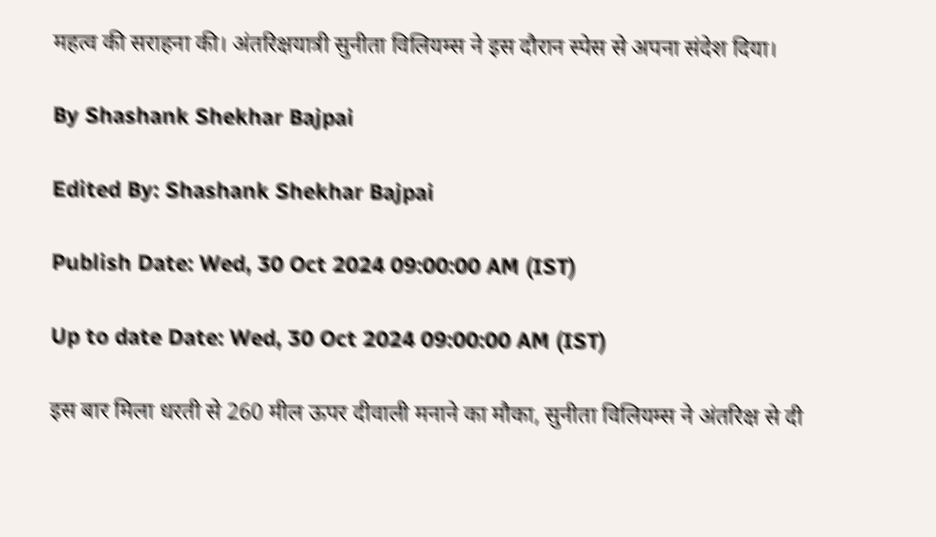महत्व की सराहना की। अंतरिक्षयात्री सुनीता विलियम्स ने इस दौरान स्पेस से अपना संदेश दिया।

By Shashank Shekhar Bajpai

Edited By: Shashank Shekhar Bajpai

Publish Date: Wed, 30 Oct 2024 09:00:00 AM (IST)

Up to date Date: Wed, 30 Oct 2024 09:00:00 AM (IST)

इस बार मिला धरती से 260 मील ऊपर दीवाली मनाने का मौका, सुनीता विलियम्स ने अंतरिक्ष से दी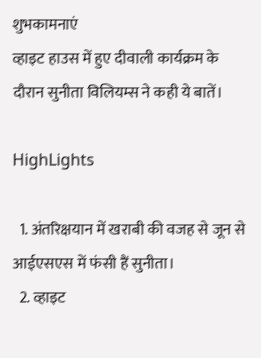शुभकामनाएं
व्हाइट हाउस में हुए दीवाली कार्यक्रम के दौरान सुनीता विलियम्स ने कही ये बातें।

HighLights

  1. अंतरिक्षयान में खराबी की वजह से जून से आईएसएस में फंसी हैं सुनीता।
  2. व्हाइट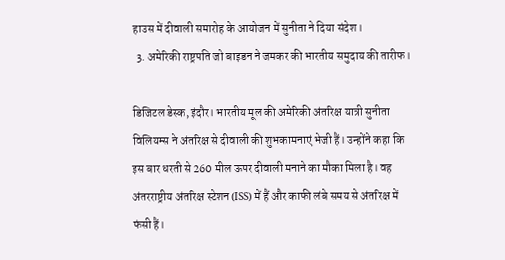हाउस में दीवाली समारोह के आयोजन में सुनीता ने दिया संदेश।
  3. अमेरिकी राष्ट्रपति जो बाइडन ने जमकर की भारतीय समुदाय की तारीफ।

डिजिटल डेस्क, इंदौर। भारतीय मूल की अमेरिकी अंतरिक्ष यात्री सुनीता विलियम्स ने अंतरिक्ष से दीवाली की शुभकामनाएं भेजी हैं। उन्होंने कहा कि इस बार धरती से 260 मील ऊपर दीवाली मनाने का मौका मिला है। वह अंतरराष्ट्रीय अंतरिक्ष स्टेशन (ISS) में हैं और काफी लंबे समय से अंतरिक्ष में फंसी हैं।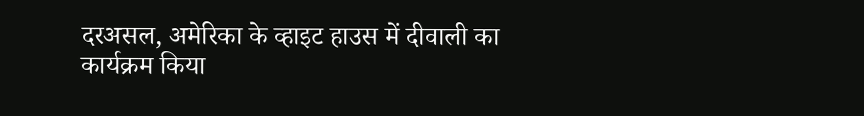दरअसल, अमेरिका के व्हाइट हाउस में दीवाली का कार्यक्रम किया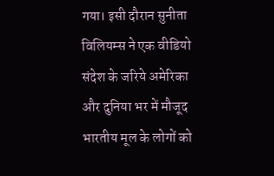गया। इसी दौरान सुनीता विलियम्स ने एक वीडियो संदेश के जरिये अमेरिका और दुनिया भर में मौजूद भारतीय मूल के लोगों को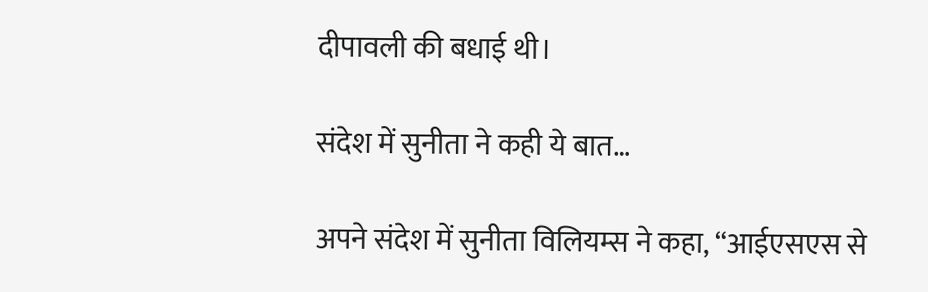दीपावली की बधाई थी।

संदेश में सुनीता ने कही ये बात…

अपने संदेश में सुनीता विलियम्स ने कहा, “आईएसएस से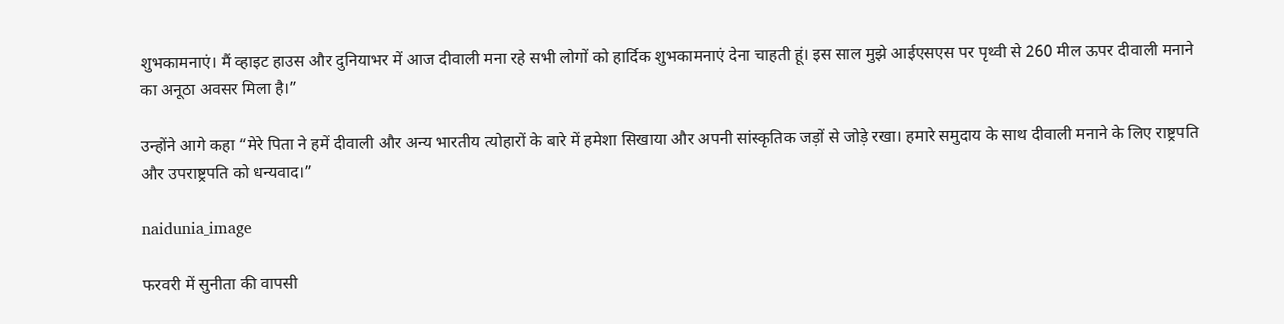शुभकामनाएं। मैं व्हाइट हाउस और दुनियाभर में आज दीवाली मना रहे सभी लोगों को हार्दिक शुभकामनाएं देना चाहती हूं। इस साल मुझे आईएसएस पर पृथ्वी से 260 मील ऊपर दीवाली मनाने का अनूठा अवसर मिला है।”

उन्होंने आगे कहा “मेरे पिता ने हमें दीवाली और अन्य भारतीय त्योहारों के बारे में हमेशा सिखाया और अपनी सांस्कृतिक जड़ों से जोड़े रखा। हमारे समुदाय के साथ दीवाली मनाने के लिए राष्ट्रपति और उपराष्ट्रपति को धन्यवाद।”

naidunia_image

फरवरी में सुनीता की वापसी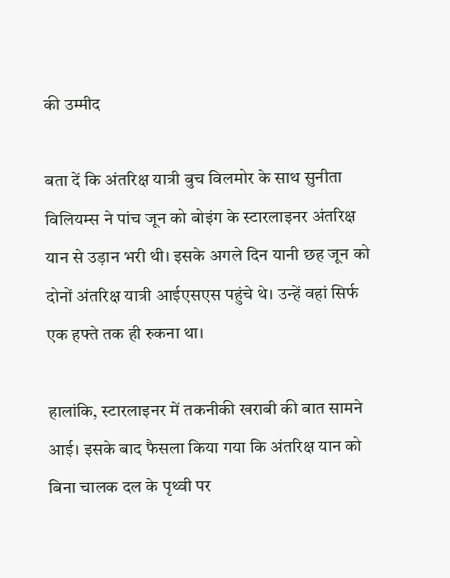की उम्मीद

बता दें कि अंतरिक्ष यात्री बुच विलमोर के साथ सुनीता विलियम्स ने पांच जून को बोइंग के स्टारलाइनर अंतरिक्ष यान से उड़ान भरी थी। इसके अगले दिन यानी छह जून को दोनों अंतरिक्ष यात्री आईएसएस पहुंचे थे। उन्हें वहां सिर्फ एक हफ्ते तक ही रुकना था।

हालांकि, स्टारलाइनर में तकनीकी खराबी की बात सामने आई। इसके बाद फैसला किया गया कि अंतरिक्ष यान को बिना चालक दल के पृथ्वी पर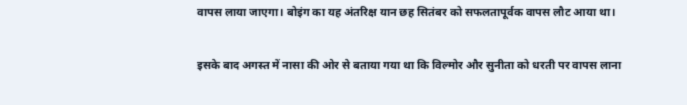वापस लाया जाएगा। बोइंग का यह अंतरिक्ष यान छह सितंबर को सफलतापूर्वक वापस लौट आया था।

इसके बाद अगस्त में नासा की ओर से बताया गया था कि विल्मोर और सुनीता को धरती पर वापस लाना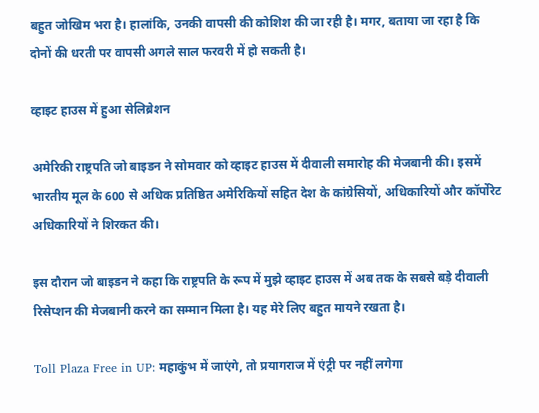बहुत जोखिम भरा है। हालांकि, उनकी वापसी की कोशिश की जा रही है। मगर, बताया जा रहा है कि दोनों की धरती पर वापसी अगले साल फरवरी में हो सकती है।

व्हाइट हाउस में हुआ सेलिब्रेशन

अमेरिकी राष्ट्रपति जो बाइडन ने सोमवार को व्हाइट हाउस में दीवाली समारोह की मेजबानी की। इसमें भारतीय मूल के 600 से अधिक प्रतिष्ठित अमेरिकियों सहित देश के कांग्रेसियों, अधिकारियों और कॉर्पोरेट अधिकारियों ने शिरकत की।

इस दौरान जो बाइडन ने कहा कि राष्ट्रपति के रूप में मुझे व्हाइट हाउस में अब तक के सबसे बड़े दीवाली रिसेप्शन की मेजबानी करने का सम्मान मिला है। यह मेरे लिए बहुत मायने रखता है।

Toll Plaza Free in UP: महाकुंभ में जाएंगे, तो प्रयागराज में एंट्री पर नहीं लगेगा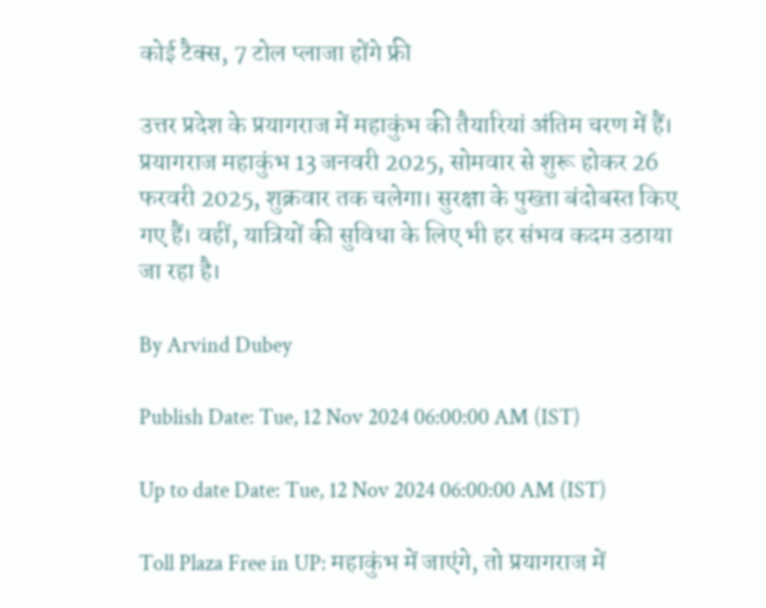कोई टैक्स, 7 टोल प्लाजा होंगे फ्री

उत्तर प्रदेश के प्रयागराज में महाकुंभ की तैयारियां अंतिम चरण में हैं। प्रयागराज महाकुंभ 13 जनवरी 2025, सोमवार से शुरू होकर 26 फरवरी 2025, शुक्रवार तक चलेगा। सुरक्षा के पुख्ता बंदोबस्त किए गए हैं। वहीं, यात्रियों की सुविधा के लिए भी हर संभव कदम उठाया जा रहा है।

By Arvind Dubey

Publish Date: Tue, 12 Nov 2024 06:00:00 AM (IST)

Up to date Date: Tue, 12 Nov 2024 06:00:00 AM (IST)

Toll Plaza Free in UP: महाकुंभ में जाएंगे, तो प्रयागराज में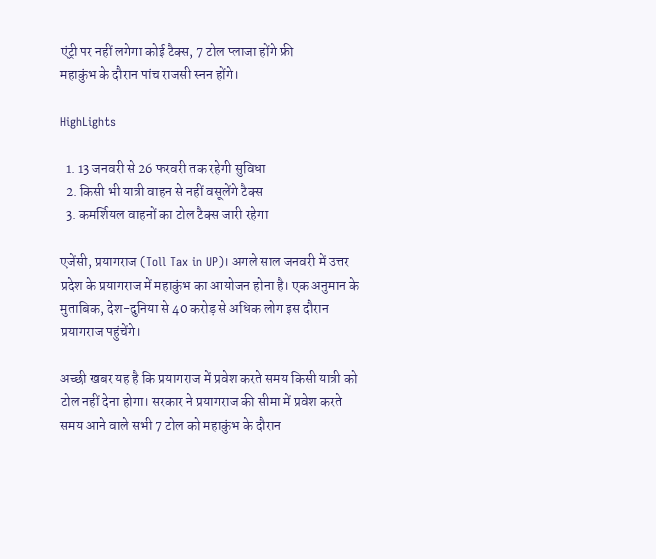एंट्री पर नहीं लगेगा कोई टैक्स, 7 टोल प्लाजा होंगे फ्री
महाकुंभ के दौरान पांच राजसी स्नन होंगे।

HighLights

  1. 13 जनवरी से 26 फरवरी तक रहेगी सुविधा
  2. किसी भी यात्री वाहन से नहीं वसूलेंगे टैक्स
  3. कमर्शियल वाहनों का टोल टैक्स जारी रहेगा

एजेंसी, प्रयागराज (Toll Tax in UP)। अगले साल जनवरी में उत्तर प्रदेश के प्रयागराज में महाकुंभ का आयोजन होना है। एक अनुमान के मुताबिक, देश-दुनिया से 40 करोड़ से अधिक लोग इस दौरान प्रयागराज पहुंचेंगे।

अच्छी खबर यह है कि प्रयागराज में प्रवेश करते समय किसी यात्री को टोल नहीं देना होगा। सरकार ने प्रयागराज की सीमा में प्रवेश करते समय आने वाले सभी 7 टोल को महाकुंभ के दौरान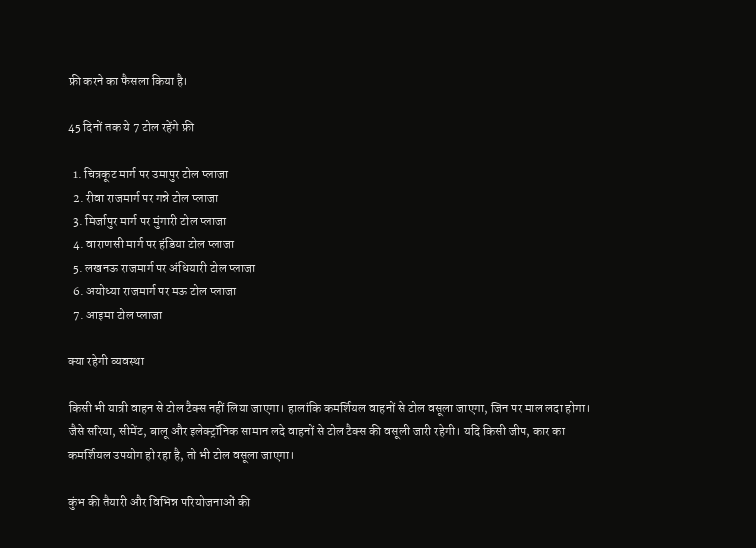फ्री करने का फैसला किया है।

45 दिनों तक ये 7 टोल रहेंगे फ्री

  1. चित्रकूट मार्ग पर उमापुर टोल प्लाजा
  2. रीवा राजमार्ग पर गन्ने टोल प्लाजा
  3. मिर्जापुर मार्ग पर मुंगारी टोल प्लाजा
  4. वाराणसी मार्ग पर हंडिया टोल प्लाजा
  5. लखनऊ राजमार्ग पर अंधियारी टोल प्लाजा
  6. अयोध्या राजमार्ग पर मऊ टोल प्लाजा
  7. आइमा टोल प्लाजा

क्या रहेगी व्यवस्था

किसी भी यात्री वाहन से टोल टैक्स नहीं लिया जाएगा। हालांकि कमर्शियल वाहनों से टोल वसूला जाएगा, जिन पर माल लदा होगा। जैसे सरिया, सीमेंट, बालू और इलेक्ट्रॉनिक सामान लदे वाहनों से टोल टैक्स की वसूली जारी रहेगी। यदि किसी जीप, कार का कमर्शियल उपयोग हो रहा है, तो भी टोल वसूला जाएगा।

कुंभ की तैयारी और विभिन्न परियोजनाओं की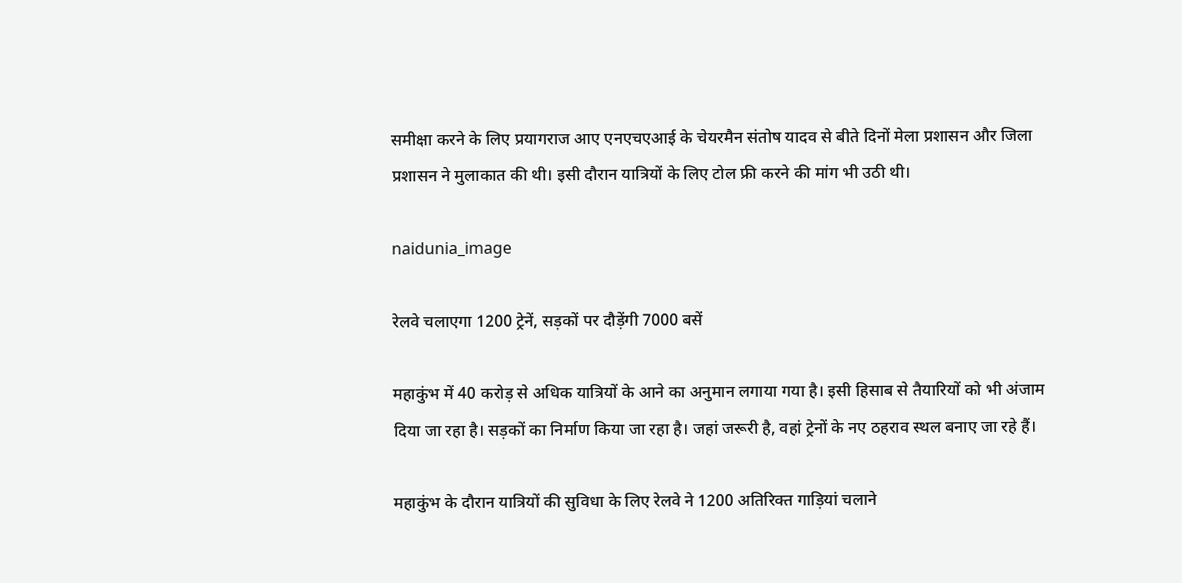समीक्षा करने के लिए प्रयागराज आए एनएचएआई के चेयरमैन संतोष यादव से बीते दिनों मेला प्रशासन और जिला प्रशासन ने मुलाकात की थी। इसी दौरान यात्रियों के लिए टोल फ्री करने की मांग भी उठी थी।

naidunia_image

रेलवे चलाएगा 1200 ट्रेनें, सड़कों पर दौड़ेंगी 7000 बसें

महाकुंभ में 40 करोड़ से अधिक यात्रियों के आने का अनुमान लगाया गया है। इसी हिसाब से तैयारियों को भी अंजाम दिया जा रहा है। सड़कों का निर्माण किया जा रहा है। जहां जरूरी है, वहां ट्रेनों के नए ठहराव स्थल बनाए जा रहे हैं।

महाकुंभ के दौरान यात्रियों की सुविधा के लिए रेलवे ने 1200 अतिरिक्त गाड़ियां चलाने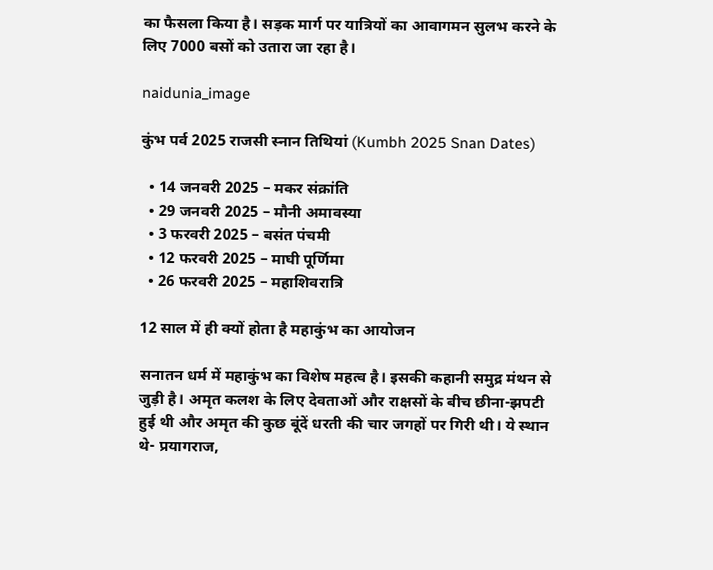का फैसला किया है। सड़क मार्ग पर यात्रियों का आवागमन सुलभ करने के लिए 7000 बसों को उतारा जा रहा है।

naidunia_image

कुंभ पर्व 2025 राजसी स्नान तिथियां (Kumbh 2025 Snan Dates)

  • 14 जनवरी 2025 – मकर संक्रांति
  • 29 जनवरी 2025 – मौनी अमावस्या
  • 3 फरवरी 2025 – बसंत पंचमी
  • 12 फरवरी 2025 – माघी पूर्णिमा
  • 26 फरवरी 2025 – महाशिवरात्रि

12 साल में ही क्यों होता है महाकुंभ का आयोजन

सनातन धर्म में महाकुंभ का विशेष महत्व है। इसकी कहानी समुद्र मंथन से जुड़ी है। अमृत कलश के लिए देवताओं और राक्षसों के बीच छीना-झपटी हुई थी और अमृत की कुछ बूंदें धरती की चार जगहों पर गिरी थी। ये स्थान थे- प्रयागराज,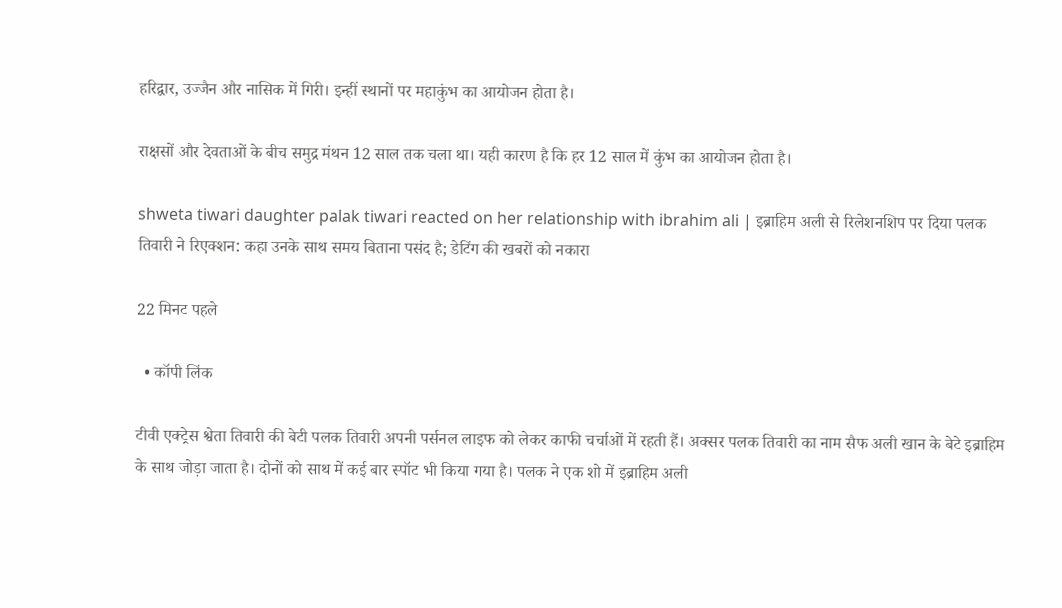हरिद्वार, उज्जैन और नासिक में गिरी। इन्हीं स्थानों पर महाकुंभ का आयोजन होता है।

राक्षसों और देवताओं के बीच समुद्र मंथन 12 साल तक चला था। यही कारण है कि हर 12 साल में कुंभ का आयोजन होता है।

shweta tiwari daughter palak tiwari reacted on her relationship with ibrahim ali | इब्राहिम अली से रिलेशनशिप पर दिया पलक तिवारी ने रिएक्शन: कहा उनके साथ समय बिताना पसंद है; डेटिंग की खबरों को नकारा

22 मिनट पहले

  • कॉपी लिंक

टीवी एक्ट्रेस श्वेता तिवारी की बेटी पलक तिवारी अपनी पर्सनल लाइफ को लेकर काफी चर्चाओं में रहती हैं। अक्सर पलक तिवारी का नाम सैफ अली खान के बेटे इब्राहिम के साथ जोड़ा जाता है। दोनों को साथ में कई बार स्पॉट भी किया गया है। पलक ने एक शो में इब्राहिम अली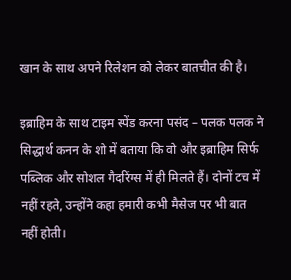खान के साथ अपने रिलेशन को लेकर बातचीत की है।

इब्राहिम के साथ टाइम स्पेंड करना पसंद – पलक पलक ने सिद्धार्थ कनन के शो में बताया कि वो और इब्राहिम सिर्फ पब्लिक और सोशल गैदरिंग्स में ही मिलते हैं। दोनों टच में नहीं रहते, उन्होंने कहा हमारी कभी मैसेज पर भी बात नहीं होती।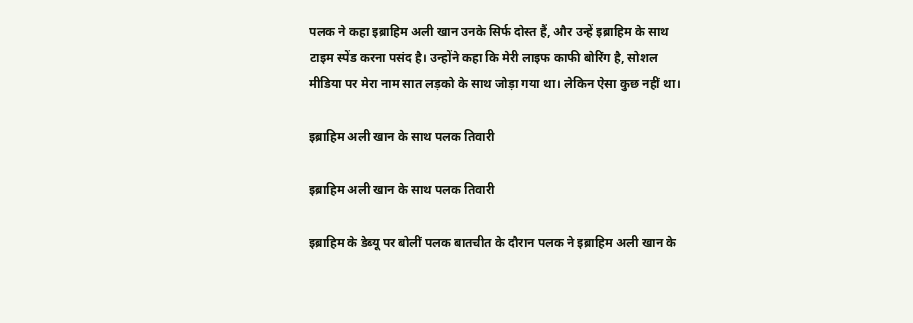पलक ने कहा इब्राहिम अली खान उनके सिर्फ दोस्त हैं, और उन्हें इब्राहिम के साथ टाइम स्पेंड करना पसंद है। उन्होंने कहा कि मेरी लाइफ काफी बोरिंग है, सोशल मीडिया पर मेरा नाम सात लड़को के साथ जोड़ा गया था। लेकिन ऐसा कुछ नहीं था।

इब्राहिम अली खान के साथ पलक तिवारी

इब्राहिम अली खान के साथ पलक तिवारी

इब्राहिम के डेब्यू पर बोलीं पलक बातचीत के दौरान पलक ने इब्राहिम अली खान के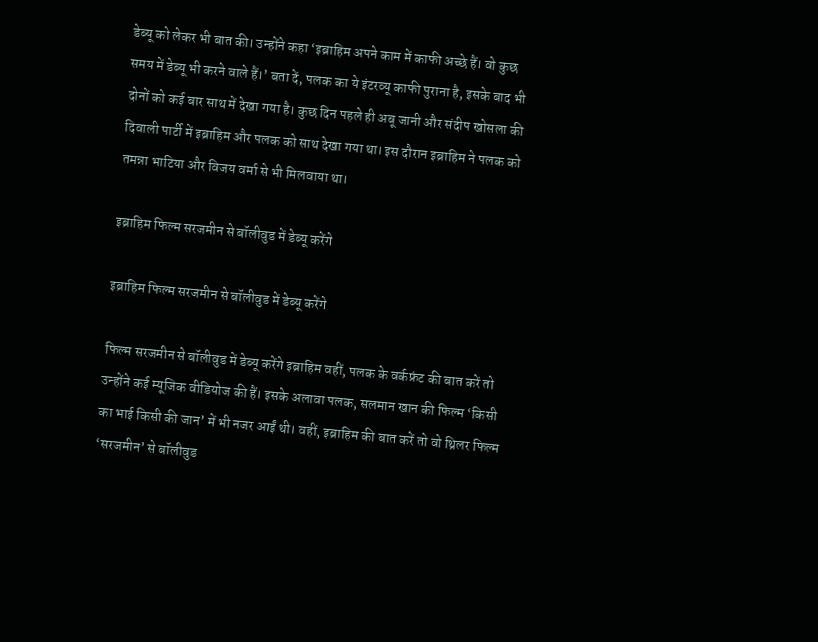डेब्यू को लेकर भी बात की। उन्होंने कहा ‘इब्राहिम अपने काम में काफी अच्छे हैं। वो कुछ समय में डेब्यू भी करने वाले हैं।’ बता दें, पलक का ये इंटरव्यू काफी पुराना है, इसके बाद भी दोनों को कई बार साथ में देखा गया है। कुछ दिन पहले ही अबू जानी और संदीप खोसला की दिवाली पार्टी में इब्राहिम और पलक को साथ देखा गया था। इस दौरान इब्राहिम ने पलक को तमन्ना भाटिया और विजय वर्मा से भी मिलवाया था।

इब्राहिम फिल्म सरजमीन से बॉलीवुड में डेब्यू करेंगे

इब्राहिम फिल्म सरजमीन से बॉलीवुड में डेब्यू करेंगे

फिल्म सरजमीन से बॉलीवुड में डेब्यू करेंगे इब्राहिम वहीं, पलक के वर्कफ्रंट की बात करें तो उन्होंने कई म्यूजिक वीडियोज की हैं। इसके अलावा पलक, सलमान खान की फिल्म ‘किसी का भाई किसी की जान’ में भी नजर आईं थी। वहीं, इब्राहिम की बात करें तो वो थ्रिलर फिल्म ‘सरजमीन’ से बॉलीवुड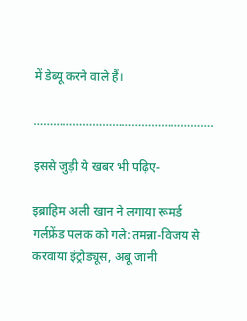में डेब्यू करने वाले हैं।

……………………………………………….

इससे जुड़ी ये खबर भी पढ़िए-

इब्राहिम अली खान ने लगाया रूमर्ड गर्लफ्रेंड पलक को गले:तमन्ना-विजय से करवाया इंट्रोड्यूस, अबू जानी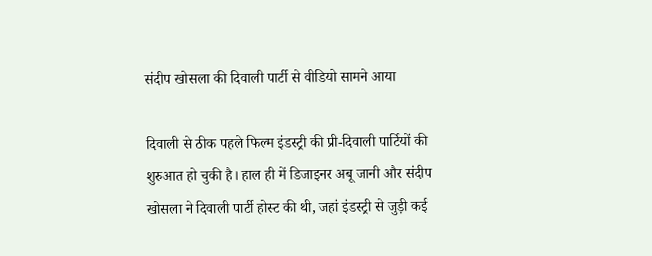संदीप खोसला की दिवाली पार्टी से वीडियो सामने आया

दिवाली से ठीक पहले फिल्म इंडस्ट्री की प्री-दिवाली पार्टियों की शुरुआत हो चुकी है। हाल ही में डिजाइनर अबू जानी और संदीप खोसला ने दिवाली पार्टी होस्ट की थी, जहां इंडस्ट्री से जुड़ी कई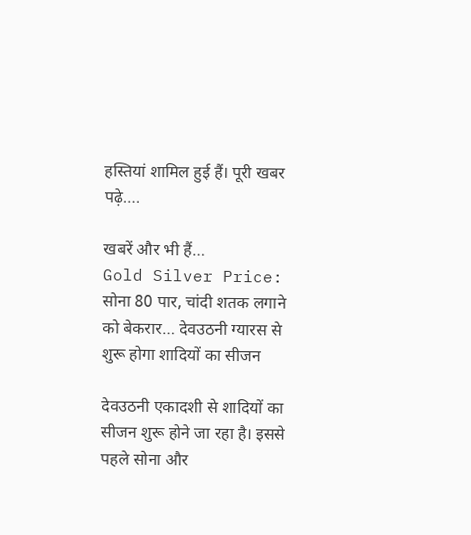हस्तियां शामिल हुई हैं। पूरी खबर पढ़े….

खबरें और भी हैं…
Gold Silver Price: सोना 80 पार, चांदी शतक लगाने को बेकरार… देवउठनी ग्यारस से शुरू होगा शादियों का सीजन

देवउठनी एकादशी से शादियों का सीजन शुरू होने जा रहा है। इससे पहले सोना और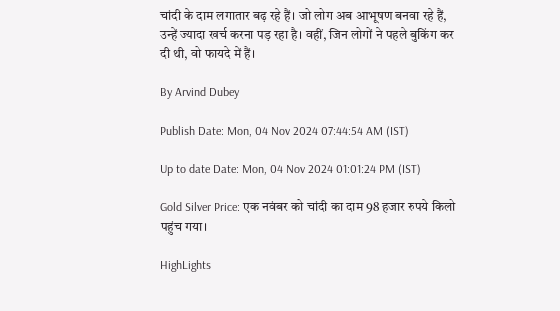चांदी के दाम लगातार बढ़ रहे हैं। जो लोग अब आभूषण बनवा रहे हैं, उन्हें ज्यादा खर्च करना पड़ रहा है। वहीं, जिन लोगों ने पहले बुकिंग कर दी थी, वो फायदे में हैं।

By Arvind Dubey

Publish Date: Mon, 04 Nov 2024 07:44:54 AM (IST)

Up to date Date: Mon, 04 Nov 2024 01:01:24 PM (IST)

Gold Silver Price: एक नवंबर को चांदी का दाम 98 हजार रुपये किलो पहुंच गया।

HighLights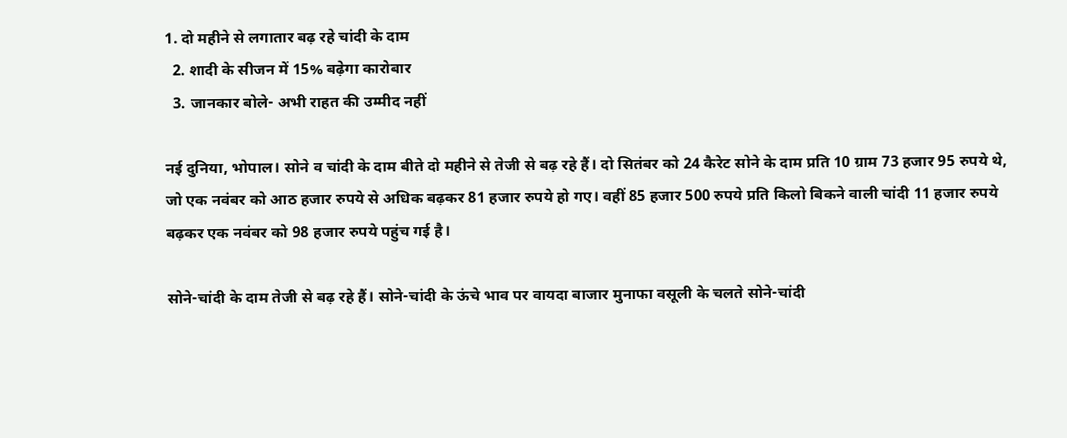1. दो महीने से लगातार बढ़ रहे चांदी के दाम
  2. शादी के सीजन में 15% बढ़ेगा कारोबार
  3. जानकार बोले- अभी राहत की उम्मीद नहीं

नई दुनिया, भोपाल। सोने व चांदी के दाम बीते दो महीने से तेजी से बढ़ रहे हैं। दो सितंबर को 24 कैरेट सोने के दाम प्रति 10 ग्राम 73 हजार 95 रुपये थे, जो एक नवंबर को आठ हजार रुपये से अधिक बढ़कर 81 हजार रुपये हो गए। वहीं 85 हजार 500 रुपये प्रति किलो बिकने वाली चांदी 11 हजार रुपये बढ़कर एक नवंबर को 98 हजार रुपये पहुंच गई है।

सोने-चांदी के दाम तेजी से बढ़ रहे हैं। सोने-चांदी के ऊंचे भाव पर वायदा बाजार मुनाफा वसूली के चलते सोने-चांदी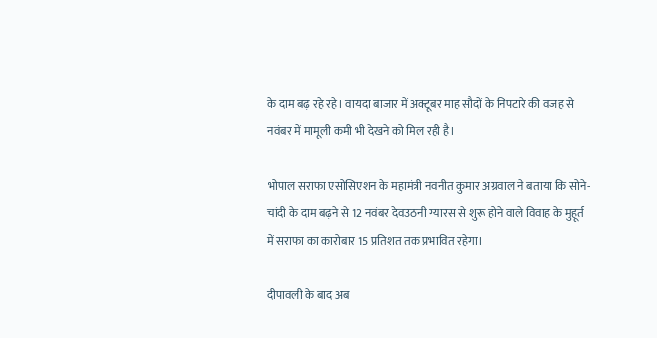के दाम बढ़ रहे रहे। वायदा बाजार में अक्टूबर माह सौदों के निपटारे की वजह से नवंबर में मामूली कमी भी देखने को मिल रही है।

भोपाल सराफा एसोसिएशन के महामंत्री नवनीत कुमार अग्रवाल ने बताया कि सोने-चांदी के दाम बढ़ने से 12 नवंबर देवउठनी ग्यारस से शुरू होने वाले विवाह के मुहूर्त में सराफा का कारोबार 15 प्रतिशत तक प्रभावित रहेगा।

दीपावली के बाद अब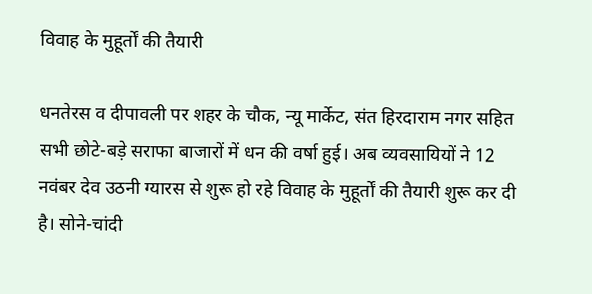विवाह के मुहूर्तों की तैयारी

धनतेरस व दीपावली पर शहर के चौक, न्यू मार्केट, संत हिरदाराम नगर सहित सभी छोटे-बड़े सराफा बाजारों में धन की वर्षा हुई। अब व्यवसायियों ने 12 नवंबर देव उठनी ग्यारस से शुरू हो रहे विवाह के मुहूर्तों की तैयारी शुरू कर दी है। सोने-चांदी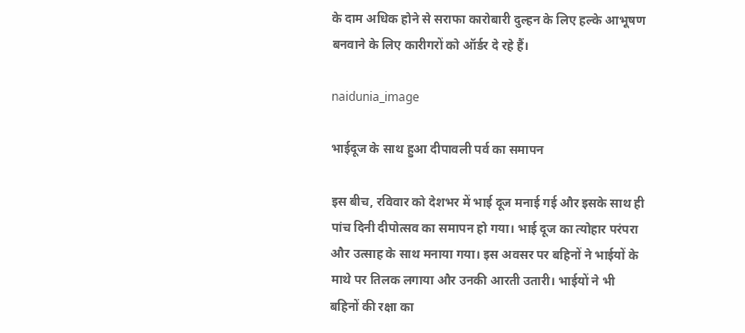के दाम अधिक होने से सराफा कारोबारी दुल्हन के लिए हल्के आभूषण बनवाने के लिए कारीगरों को ऑर्डर दे रहे हैं।

naidunia_image

भाईदूज के साथ हुआ दीपावली पर्व का समापन

इस बीच, रविवार को देशभर में भाई दूज मनाई गई और इसके साथ ही पांच दिनी दीपोत्सव का समापन हो गया। भाई दूज का त्योहार परंपरा और उत्साह के साथ मनाया गया। इस अवसर पर बहिनों ने भाईयों के माथे पर तिलक लगाया और उनकी आरती उतारी। भाईयों ने भी बहिनों की रक्षा का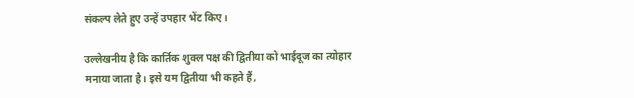संकल्प लेते हुए उन्हें उपहार भेंट किए।

उल्लेखनीय है कि कार्तिक शुक्ल पक्ष की द्वितीया को भाईदूज का त्योहार मनाया जाता है। इसे यम द्वितीया भी कहते हैं,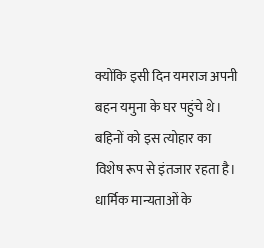क्योंकि इसी दिन यमराज अपनी बहन यमुना के घर पहुंचे थे। बहिनों को इस त्योहार का विशेष रूप से इंतजार रहता है। धार्मिक मान्यताओं के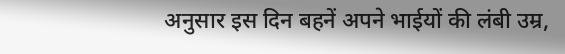अनुसार इस दिन बहनें अपने भाईयों की लंबी उम्र,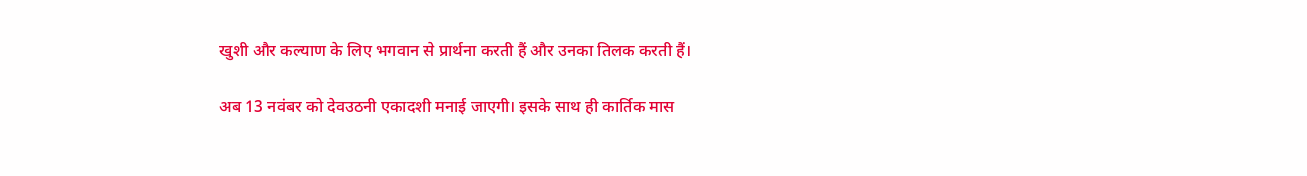खुशी और कल्याण के लिए भगवान से प्रार्थना करती हैं और उनका तिलक करती हैं।

अब 13 नवंबर को देवउठनी एकादशी मनाई जाएगी। इसके साथ ही कार्तिक मास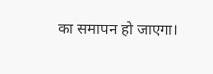का समापन हो जाएगा।